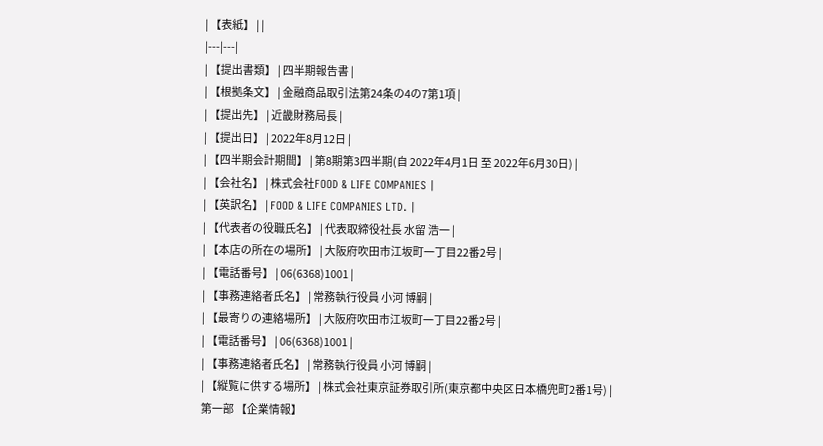| 【表紙】 | |
|---|---|
| 【提出書類】 | 四半期報告書 |
| 【根拠条文】 | 金融商品取引法第24条の4の7第1項 |
| 【提出先】 | 近畿財務局長 |
| 【提出日】 | 2022年8月12日 |
| 【四半期会計期間】 | 第8期第3四半期(自 2022年4月1日 至 2022年6月30日) |
| 【会社名】 | 株式会社FOOD & LIFE COMPANIES |
| 【英訳名】 | FOOD & LIFE COMPANIES LTD. |
| 【代表者の役職氏名】 | 代表取締役社長 水留 浩一 |
| 【本店の所在の場所】 | 大阪府吹田市江坂町一丁目22番2号 |
| 【電話番号】 | 06(6368)1001 |
| 【事務連絡者氏名】 | 常務執行役員 小河 博嗣 |
| 【最寄りの連絡場所】 | 大阪府吹田市江坂町一丁目22番2号 |
| 【電話番号】 | 06(6368)1001 |
| 【事務連絡者氏名】 | 常務執行役員 小河 博嗣 |
| 【縦覧に供する場所】 | 株式会社東京証券取引所(東京都中央区日本橋兜町2番1号) |
第一部 【企業情報】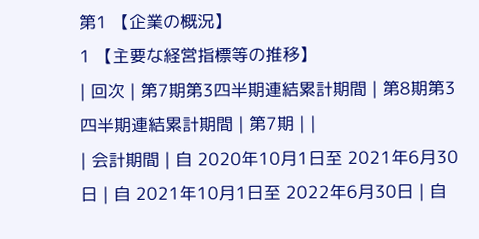第1 【企業の概況】
1 【主要な経営指標等の推移】
| 回次 | 第7期第3四半期連結累計期間 | 第8期第3四半期連結累計期間 | 第7期 | |
| 会計期間 | 自 2020年10月1日至 2021年6月30日 | 自 2021年10月1日至 2022年6月30日 | 自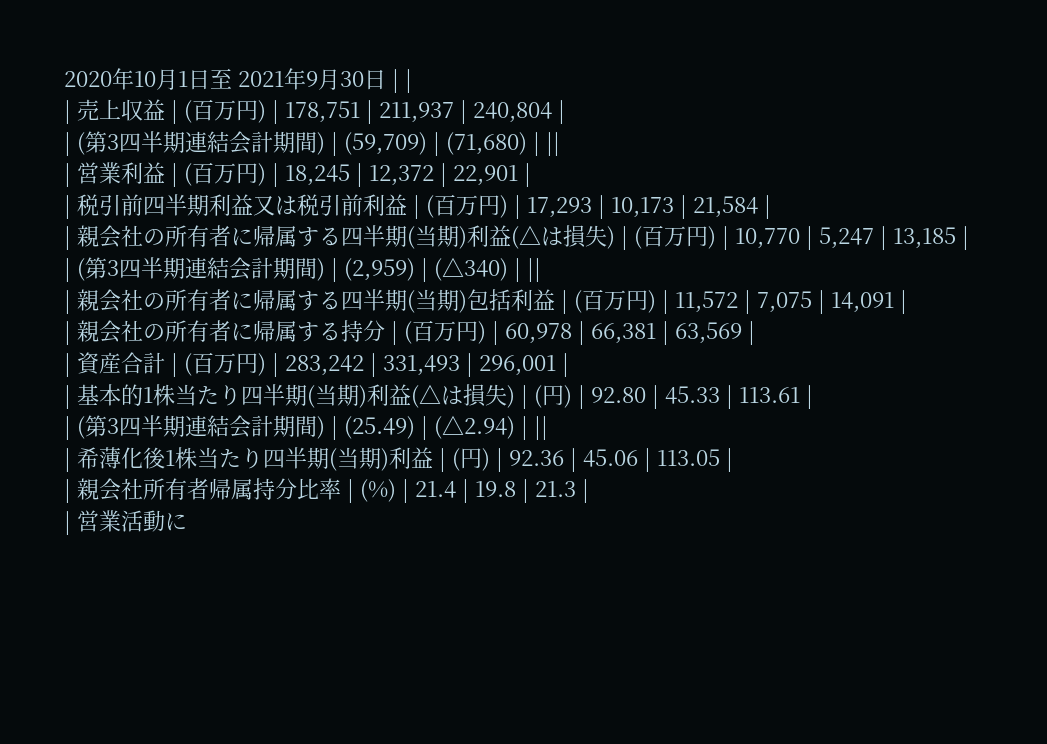2020年10月1日至 2021年9月30日 | |
| 売上収益 | (百万円) | 178,751 | 211,937 | 240,804 |
| (第3四半期連結会計期間) | (59,709) | (71,680) | ||
| 営業利益 | (百万円) | 18,245 | 12,372 | 22,901 |
| 税引前四半期利益又は税引前利益 | (百万円) | 17,293 | 10,173 | 21,584 |
| 親会社の所有者に帰属する四半期(当期)利益(△は損失) | (百万円) | 10,770 | 5,247 | 13,185 |
| (第3四半期連結会計期間) | (2,959) | (△340) | ||
| 親会社の所有者に帰属する四半期(当期)包括利益 | (百万円) | 11,572 | 7,075 | 14,091 |
| 親会社の所有者に帰属する持分 | (百万円) | 60,978 | 66,381 | 63,569 |
| 資産合計 | (百万円) | 283,242 | 331,493 | 296,001 |
| 基本的1株当たり四半期(当期)利益(△は損失) | (円) | 92.80 | 45.33 | 113.61 |
| (第3四半期連結会計期間) | (25.49) | (△2.94) | ||
| 希薄化後1株当たり四半期(当期)利益 | (円) | 92.36 | 45.06 | 113.05 |
| 親会社所有者帰属持分比率 | (%) | 21.4 | 19.8 | 21.3 |
| 営業活動に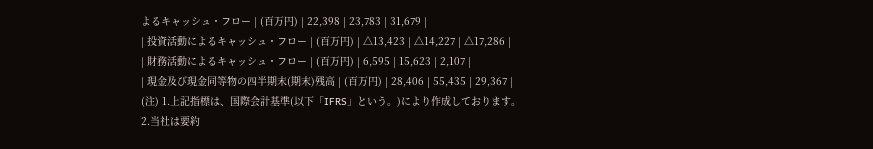よるキャッシュ・フロー | (百万円) | 22,398 | 23,783 | 31,679 |
| 投資活動によるキャッシュ・フロー | (百万円) | △13,423 | △14,227 | △17,286 |
| 財務活動によるキャッシュ・フロー | (百万円) | 6,595 | 15,623 | 2,107 |
| 現金及び現金同等物の四半期末(期末)残高 | (百万円) | 28,406 | 55,435 | 29,367 |
(注) 1.上記指標は、国際会計基準(以下「IFRS」という。)により作成しております。
2.当社は要約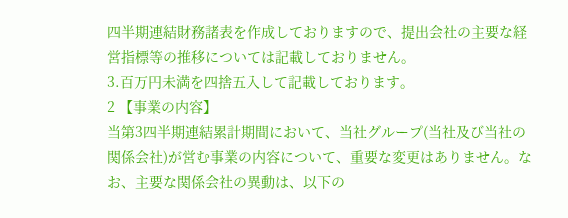四半期連結財務諸表を作成しておりますので、提出会社の主要な経営指標等の推移については記載しておりません。
3.百万円未満を四捨五入して記載しております。
2 【事業の内容】
当第3四半期連結累計期間において、当社グループ(当社及び当社の関係会社)が営む事業の内容について、重要な変更はありません。なお、主要な関係会社の異動は、以下の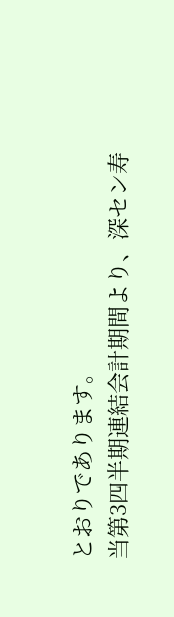とおりであります。
当第3四半期連結会計期間より、深セン寿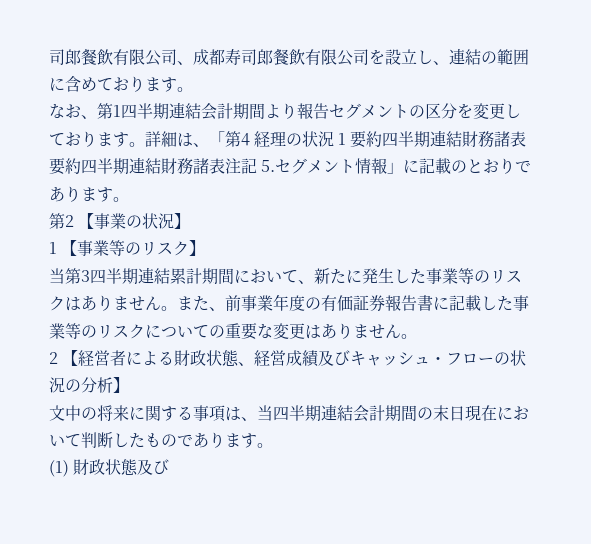司郎餐飲有限公司、成都寿司郎餐飲有限公司を設立し、連結の範囲に含めております。
なお、第1四半期連結会計期間より報告セグメントの区分を変更しております。詳細は、「第4 経理の状況 1 要約四半期連結財務諸表 要約四半期連結財務諸表注記 5.セグメント情報」に記載のとおりであります。
第2 【事業の状況】
1 【事業等のリスク】
当第3四半期連結累計期間において、新たに発生した事業等のリスクはありません。また、前事業年度の有価証券報告書に記載した事業等のリスクについての重要な変更はありません。
2 【経営者による財政状態、経営成績及びキャッシュ・フローの状況の分析】
文中の将来に関する事項は、当四半期連結会計期間の末日現在において判断したものであります。
(1) 財政状態及び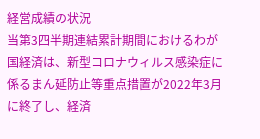経営成績の状況
当第3四半期連結累計期間におけるわが国経済は、新型コロナウィルス感染症に係るまん延防止等重点措置が2022年3月に終了し、経済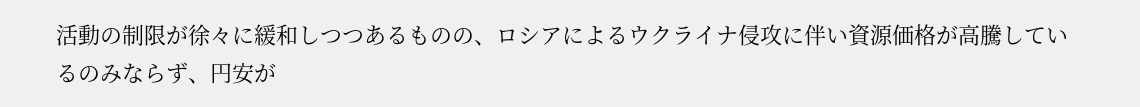活動の制限が徐々に緩和しつつあるものの、ロシアによるウクライナ侵攻に伴い資源価格が高騰しているのみならず、円安が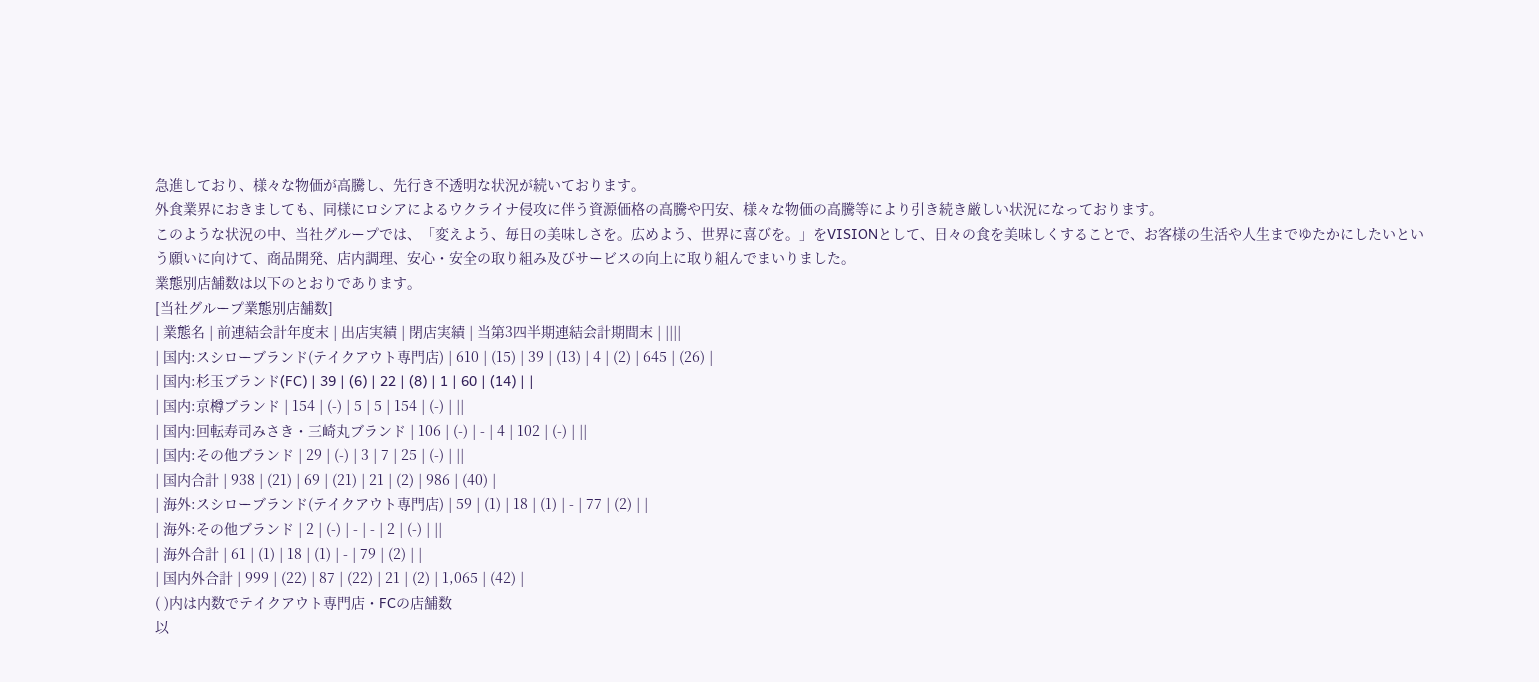急進しており、様々な物価が高騰し、先行き不透明な状況が続いております。
外食業界におきましても、同様にロシアによるウクライナ侵攻に伴う資源価格の高騰や円安、様々な物価の高騰等により引き続き厳しい状況になっております。
このような状況の中、当社グループでは、「変えよう、毎日の美味しさを。広めよう、世界に喜びを。」をVISIONとして、日々の食を美味しくすることで、お客様の生活や人生までゆたかにしたいという願いに向けて、商品開発、店内調理、安心・安全の取り組み及びサービスの向上に取り組んでまいりました。
業態別店舗数は以下のとおりであります。
[当社グループ業態別店舗数]
| 業態名 | 前連結会計年度末 | 出店実績 | 閉店実績 | 当第3四半期連結会計期間末 | ||||
| 国内:スシローブランド(テイクアウト専門店) | 610 | (15) | 39 | (13) | 4 | (2) | 645 | (26) |
| 国内:杉玉ブランド(FC) | 39 | (6) | 22 | (8) | 1 | 60 | (14) | |
| 国内:京樽ブランド | 154 | (-) | 5 | 5 | 154 | (-) | ||
| 国内:回転寿司みさき・三崎丸ブランド | 106 | (-) | - | 4 | 102 | (-) | ||
| 国内:その他ブランド | 29 | (-) | 3 | 7 | 25 | (-) | ||
| 国内合計 | 938 | (21) | 69 | (21) | 21 | (2) | 986 | (40) |
| 海外:スシローブランド(テイクアウト専門店) | 59 | (1) | 18 | (1) | - | 77 | (2) | |
| 海外:その他ブランド | 2 | (-) | - | - | 2 | (-) | ||
| 海外合計 | 61 | (1) | 18 | (1) | - | 79 | (2) | |
| 国内外合計 | 999 | (22) | 87 | (22) | 21 | (2) | 1,065 | (42) |
( )内は内数でテイクアウト専門店・FCの店舗数
以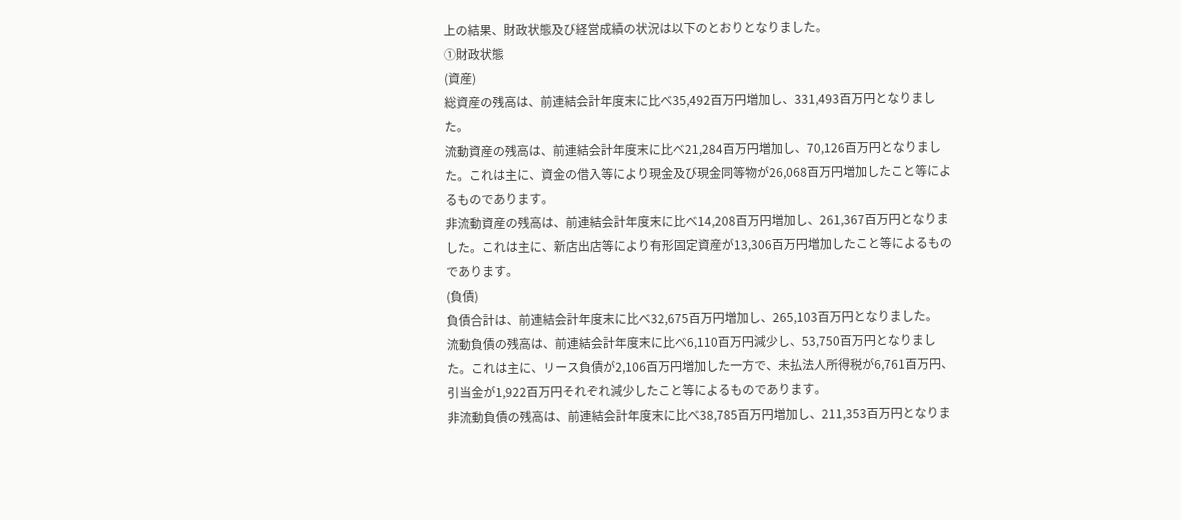上の結果、財政状態及び経営成績の状況は以下のとおりとなりました。
①財政状態
(資産)
総資産の残高は、前連結会計年度末に比べ35,492百万円増加し、331,493百万円となりました。
流動資産の残高は、前連結会計年度末に比べ21,284百万円増加し、70,126百万円となりました。これは主に、資金の借入等により現金及び現金同等物が26,068百万円増加したこと等によるものであります。
非流動資産の残高は、前連結会計年度末に比べ14,208百万円増加し、261,367百万円となりました。これは主に、新店出店等により有形固定資産が13,306百万円増加したこと等によるものであります。
(負債)
負債合計は、前連結会計年度末に比べ32,675百万円増加し、265,103百万円となりました。
流動負債の残高は、前連結会計年度末に比べ6,110百万円減少し、53,750百万円となりました。これは主に、リース負債が2,106百万円増加した一方で、未払法人所得税が6,761百万円、引当金が1,922百万円それぞれ減少したこと等によるものであります。
非流動負債の残高は、前連結会計年度末に比べ38,785百万円増加し、211,353百万円となりま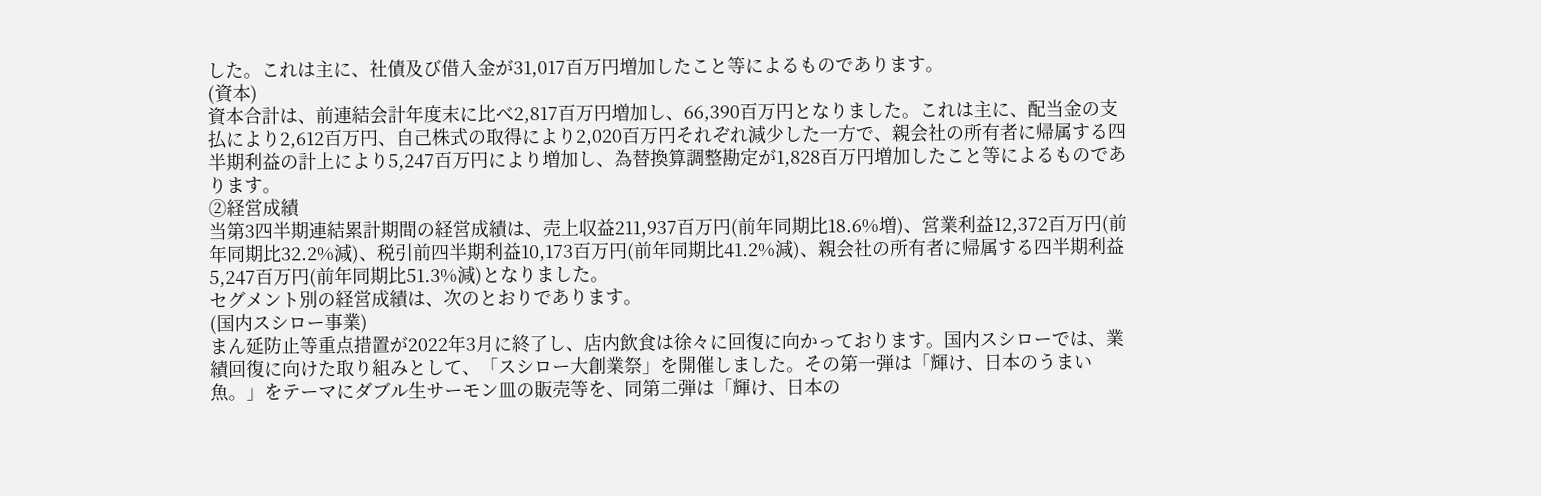した。これは主に、社債及び借入金が31,017百万円増加したこと等によるものであります。
(資本)
資本合計は、前連結会計年度末に比べ2,817百万円増加し、66,390百万円となりました。これは主に、配当金の支払により2,612百万円、自己株式の取得により2,020百万円それぞれ減少した一方で、親会社の所有者に帰属する四半期利益の計上により5,247百万円により増加し、為替換算調整勘定が1,828百万円増加したこと等によるものであります。
②経営成績
当第3四半期連結累計期間の経営成績は、売上収益211,937百万円(前年同期比18.6%増)、営業利益12,372百万円(前年同期比32.2%減)、税引前四半期利益10,173百万円(前年同期比41.2%減)、親会社の所有者に帰属する四半期利益5,247百万円(前年同期比51.3%減)となりました。
セグメント別の経営成績は、次のとおりであります。
(国内スシロー事業)
まん延防止等重点措置が2022年3月に終了し、店内飲食は徐々に回復に向かっております。国内スシローでは、業績回復に向けた取り組みとして、「スシロー大創業祭」を開催しました。その第一弾は「輝け、日本のうまい魚。」をテーマにダブル生サーモン皿の販売等を、同第二弾は「輝け、日本の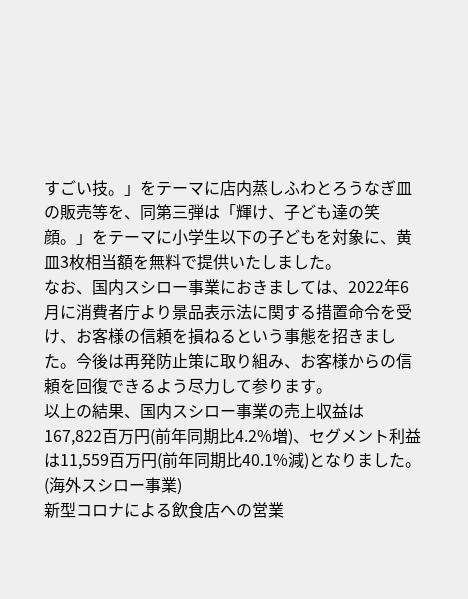すごい技。」をテーマに店内蒸しふわとろうなぎ皿の販売等を、同第三弾は「輝け、子ども達の笑顔。」をテーマに小学生以下の子どもを対象に、黄皿3枚相当額を無料で提供いたしました。
なお、国内スシロー事業におきましては、2022年6月に消費者庁より景品表示法に関する措置命令を受け、お客様の信頼を損ねるという事態を招きました。今後は再発防止策に取り組み、お客様からの信頼を回復できるよう尽力して参ります。
以上の結果、国内スシロー事業の売上収益は167,822百万円(前年同期比4.2%増)、セグメント利益は11,559百万円(前年同期比40.1%減)となりました。
(海外スシロー事業)
新型コロナによる飲食店への営業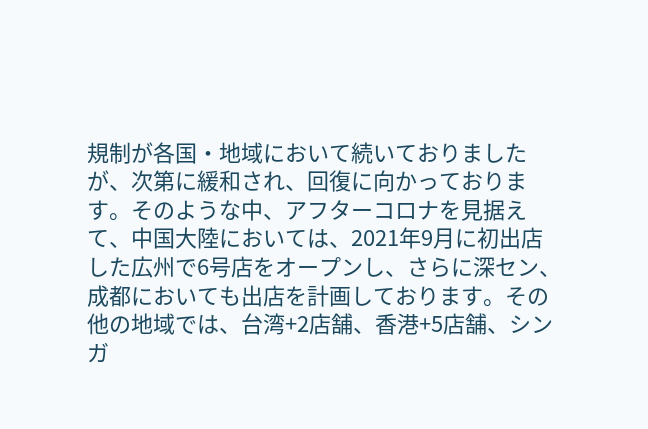規制が各国・地域において続いておりましたが、次第に緩和され、回復に向かっております。そのような中、アフターコロナを見据えて、中国大陸においては、2021年9月に初出店した広州で6号店をオープンし、さらに深セン、成都においても出店を計画しております。その他の地域では、台湾+2店舗、香港+5店舗、シンガ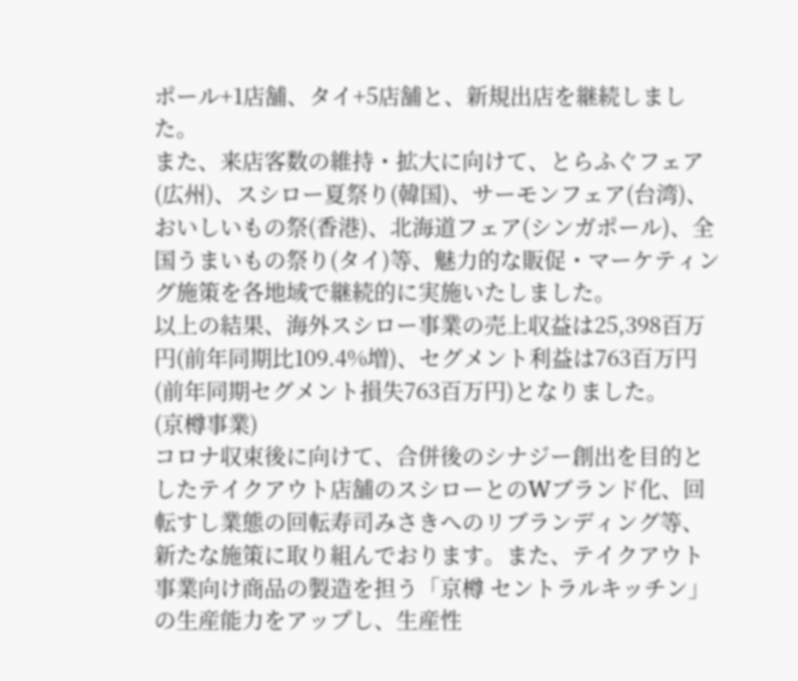ポール+1店舗、タイ+5店舗と、新規出店を継続しました。
また、来店客数の維持・拡大に向けて、とらふぐフェア(広州)、スシロー夏祭り(韓国)、サーモンフェア(台湾)、おいしいもの祭(香港)、北海道フェア(シンガポール)、全国うまいもの祭り(タイ)等、魅力的な販促・マーケティング施策を各地域で継続的に実施いたしました。
以上の結果、海外スシロー事業の売上収益は25,398百万円(前年同期比109.4%増)、セグメント利益は763百万円(前年同期セグメント損失763百万円)となりました。
(京樽事業)
コロナ収束後に向けて、合併後のシナジー創出を目的としたテイクアウト店舗のスシローとのWブランド化、回転すし業態の回転寿司みさきへのリブランディング等、新たな施策に取り組んでおります。また、テイクアウト事業向け商品の製造を担う「京樽 セントラルキッチン」の生産能力をアップし、生産性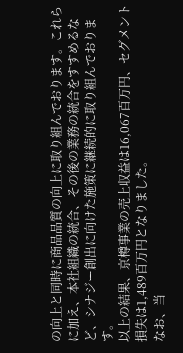の向上と同時に商品品質の向上に取り組んでおります。これらに加え、本社組織の統合、その後の業務の統合をすすめるなど、シナジー創出に向けた施策に継続的に取り組んでおります。
以上の結果、京樽事業の売上収益は16,067百万円、セグメント損失は1,489百万円となりました。
なお、当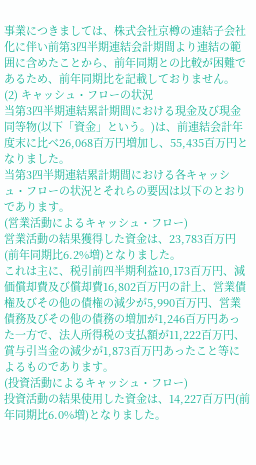事業につきましては、株式会社京樽の連結子会社化に伴い前第3四半期連結会計期間より連結の範囲に含めたことから、前年同期との比較が困難であるため、前年同期比を記載しておりません。
(2) キャッシュ・フローの状況
当第3四半期連結累計期間における現金及び現金同等物(以下「資金」という。)は、前連結会計年度末に比べ26,068百万円増加し、55,435百万円となりました。
当第3四半期連結累計期間における各キャッシュ・フローの状況とそれらの要因は以下のとおりであります。
(営業活動によるキャッシュ・フロー)
営業活動の結果獲得した資金は、23,783百万円(前年同期比6.2%増)となりました。
これは主に、税引前四半期利益10,173百万円、減価償却費及び償却費16,802百万円の計上、営業債権及びその他の債権の減少が5,990百万円、営業債務及びその他の債務の増加が1,246百万円あった一方で、法人所得税の支払額が11,222百万円、賞与引当金の減少が1,873百万円あったこと等によるものであります。
(投資活動によるキャッシュ・フロー)
投資活動の結果使用した資金は、14,227百万円(前年同期比6.0%増)となりました。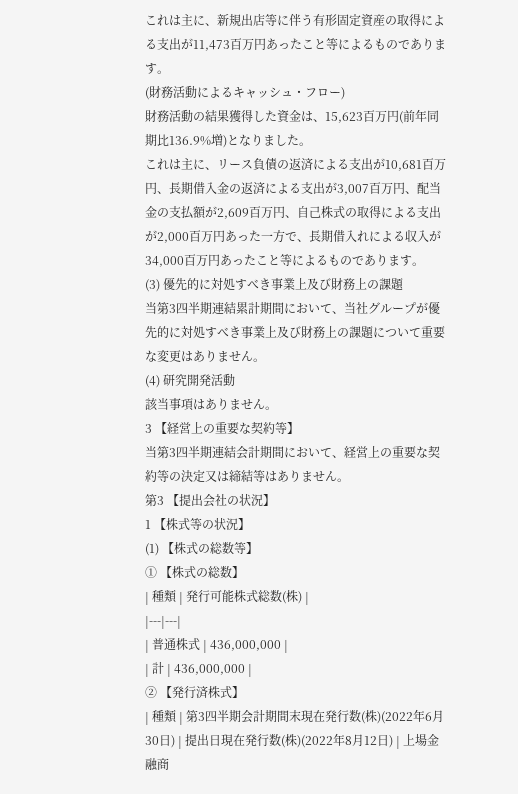これは主に、新規出店等に伴う有形固定資産の取得による支出が11,473百万円あったこと等によるものであります。
(財務活動によるキャッシュ・フロー)
財務活動の結果獲得した資金は、15,623百万円(前年同期比136.9%増)となりました。
これは主に、リース負債の返済による支出が10,681百万円、長期借入金の返済による支出が3,007百万円、配当金の支払額が2,609百万円、自己株式の取得による支出が2,000百万円あった一方で、長期借入れによる収入が34,000百万円あったこと等によるものであります。
(3) 優先的に対処すべき事業上及び財務上の課題
当第3四半期連結累計期間において、当社グループが優先的に対処すべき事業上及び財務上の課題について重要な変更はありません。
(4) 研究開発活動
該当事項はありません。
3 【経営上の重要な契約等】
当第3四半期連結会計期間において、経営上の重要な契約等の決定又は締結等はありません。
第3 【提出会社の状況】
1 【株式等の状況】
(1) 【株式の総数等】
① 【株式の総数】
| 種類 | 発行可能株式総数(株) |
|---|---|
| 普通株式 | 436,000,000 |
| 計 | 436,000,000 |
② 【発行済株式】
| 種類 | 第3四半期会計期間末現在発行数(株)(2022年6月30日) | 提出日現在発行数(株)(2022年8月12日) | 上場金融商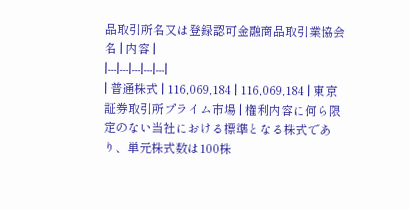品取引所名又は登録認可金融商品取引業協会名 | 内容 |
|---|---|---|---|---|
| 普通株式 | 116,069,184 | 116,069,184 | 東京証券取引所プライム市場 | 権利内容に何ら限定のない当社における標準となる株式であり、単元株式数は100株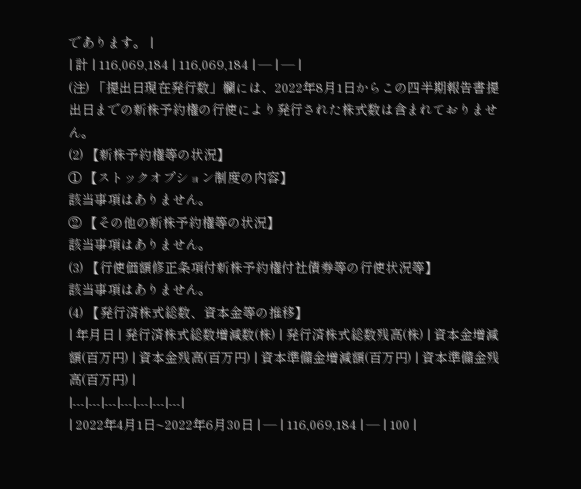であります。 |
| 計 | 116,069,184 | 116,069,184 | ― | ― |
(注) 「提出日現在発行数」欄には、2022年8月1日からこの四半期報告書提出日までの新株予約権の行使により発行された株式数は含まれておりません。
(2) 【新株予約権等の状況】
① 【ストックオプション制度の内容】
該当事項はありません。
② 【その他の新株予約権等の状況】
該当事項はありません。
(3) 【行使価額修正条項付新株予約権付社債券等の行使状況等】
該当事項はありません。
(4) 【発行済株式総数、資本金等の推移】
| 年月日 | 発行済株式総数増減数(株) | 発行済株式総数残高(株) | 資本金増減額(百万円) | 資本金残高(百万円) | 資本準備金増減額(百万円) | 資本準備金残高(百万円) |
|---|---|---|---|---|---|---|
| 2022年4月1日~2022年6月30日 | ― | 116,069,184 | ― | 100 |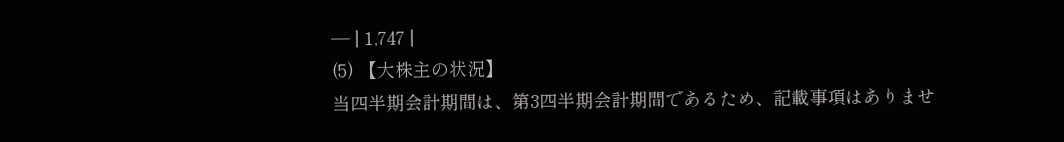― | 1,747 |
(5) 【大株主の状況】
当四半期会計期間は、第3四半期会計期間であるため、記載事項はありませ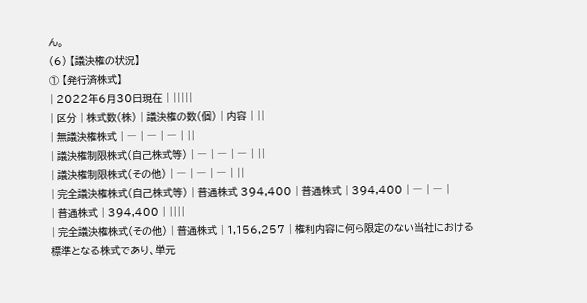ん。
(6) 【議決権の状況】
① 【発行済株式】
| 2022年6月30日現在 | |||||
| 区分 | 株式数(株) | 議決権の数(個) | 内容 | ||
| 無議決権株式 | ― | ― | ― | ||
| 議決権制限株式(自己株式等) | ― | ― | ― | ||
| 議決権制限株式(その他) | ― | ― | ― | ||
| 完全議決権株式(自己株式等) | 普通株式 394,400 | 普通株式 | 394,400 | ― | ― |
| 普通株式 | 394,400 | ||||
| 完全議決権株式(その他) | 普通株式 | 1,156,257 | 権利内容に何ら限定のない当社における標準となる株式であり、単元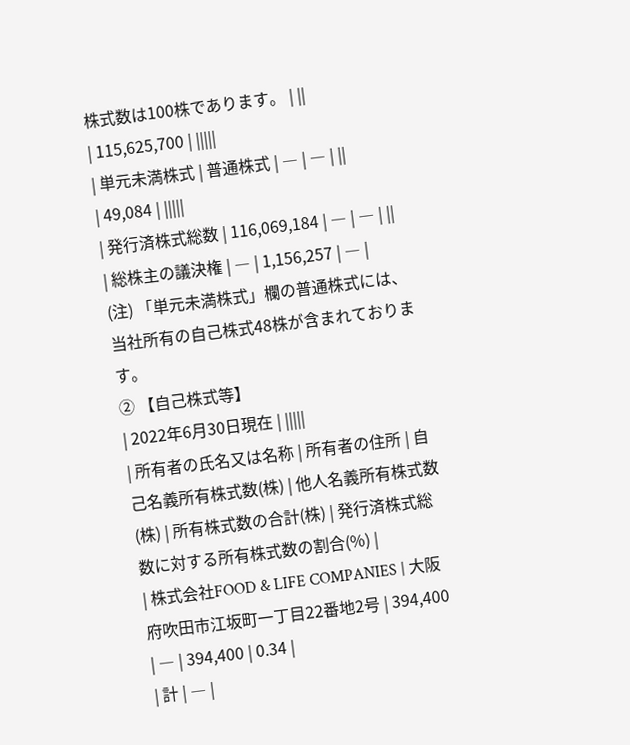株式数は100株であります。 | ||
| 115,625,700 | |||||
| 単元未満株式 | 普通株式 | ― | ― | ||
| 49,084 | |||||
| 発行済株式総数 | 116,069,184 | ― | ― | ||
| 総株主の議決権 | ― | 1,156,257 | ― |
(注) 「単元未満株式」欄の普通株式には、当社所有の自己株式48株が含まれております。
② 【自己株式等】
| 2022年6月30日現在 | |||||
| 所有者の氏名又は名称 | 所有者の住所 | 自己名義所有株式数(株) | 他人名義所有株式数(株) | 所有株式数の合計(株) | 発行済株式総数に対する所有株式数の割合(%) |
| 株式会社FOOD & LIFE COMPANIES | 大阪府吹田市江坂町一丁目22番地2号 | 394,400 | ― | 394,400 | 0.34 |
| 計 | ― |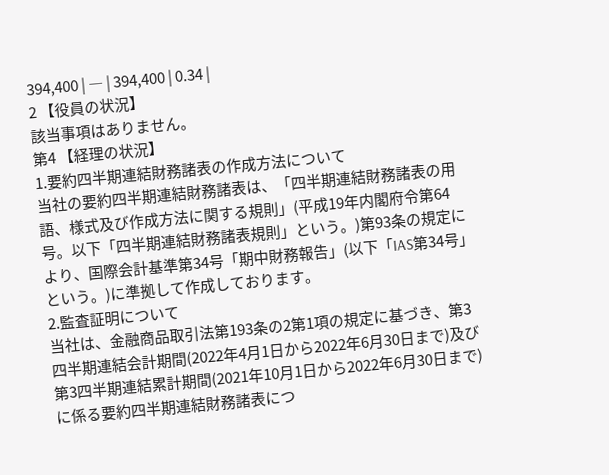394,400 | ― | 394,400 | 0.34 |
2 【役員の状況】
該当事項はありません。
第4 【経理の状況】
1.要約四半期連結財務諸表の作成方法について
当社の要約四半期連結財務諸表は、「四半期連結財務諸表の用語、様式及び作成方法に関する規則」(平成19年内閣府令第64号。以下「四半期連結財務諸表規則」という。)第93条の規定により、国際会計基準第34号「期中財務報告」(以下「IAS第34号」という。)に準拠して作成しております。
2.監査証明について
当社は、金融商品取引法第193条の2第1項の規定に基づき、第3四半期連結会計期間(2022年4月1日から2022年6月30日まで)及び第3四半期連結累計期間(2021年10月1日から2022年6月30日まで)に係る要約四半期連結財務諸表につ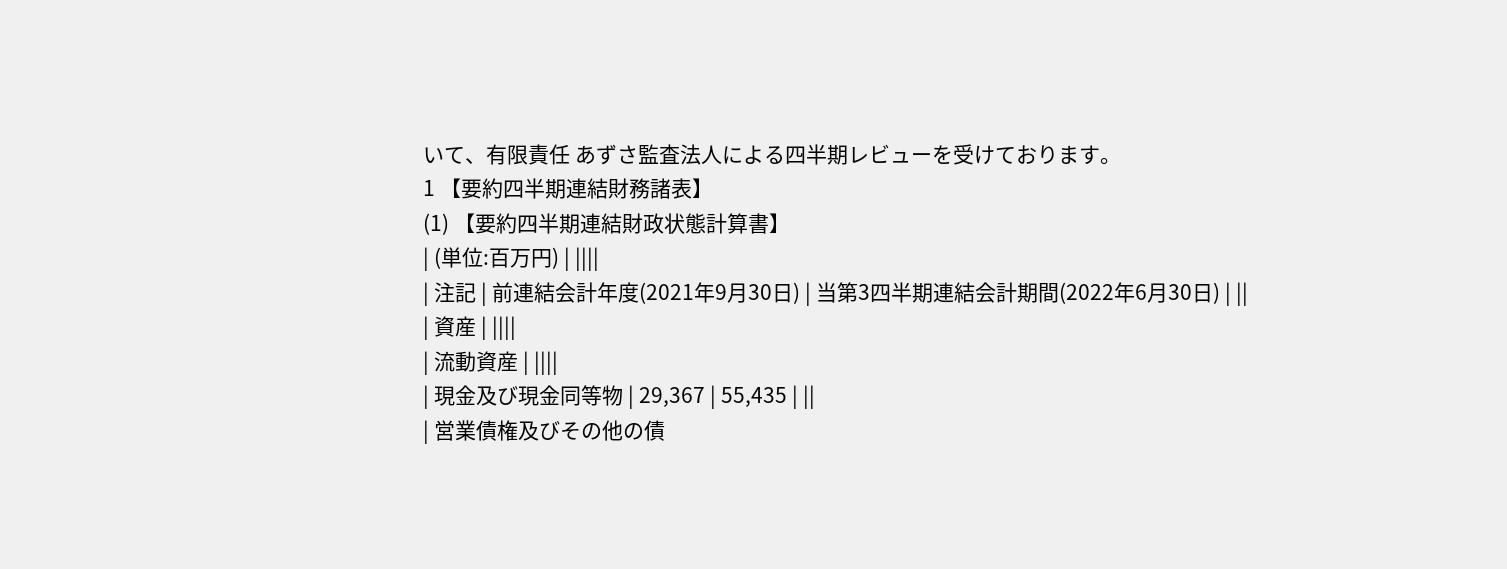いて、有限責任 あずさ監査法人による四半期レビューを受けております。
1 【要約四半期連結財務諸表】
(1) 【要約四半期連結財政状態計算書】
| (単位:百万円) | ||||
| 注記 | 前連結会計年度(2021年9月30日) | 当第3四半期連結会計期間(2022年6月30日) | ||
| 資産 | ||||
| 流動資産 | ||||
| 現金及び現金同等物 | 29,367 | 55,435 | ||
| 営業債権及びその他の債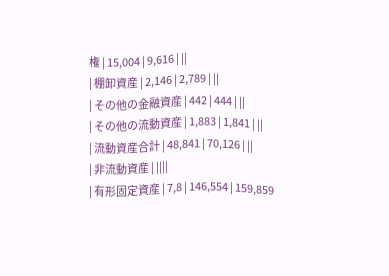権 | 15,004 | 9,616 | ||
| 棚卸資産 | 2,146 | 2,789 | ||
| その他の金融資産 | 442 | 444 | ||
| その他の流動資産 | 1,883 | 1,841 | ||
| 流動資産合計 | 48,841 | 70,126 | ||
| 非流動資産 | ||||
| 有形固定資産 | 7,8 | 146,554 | 159,859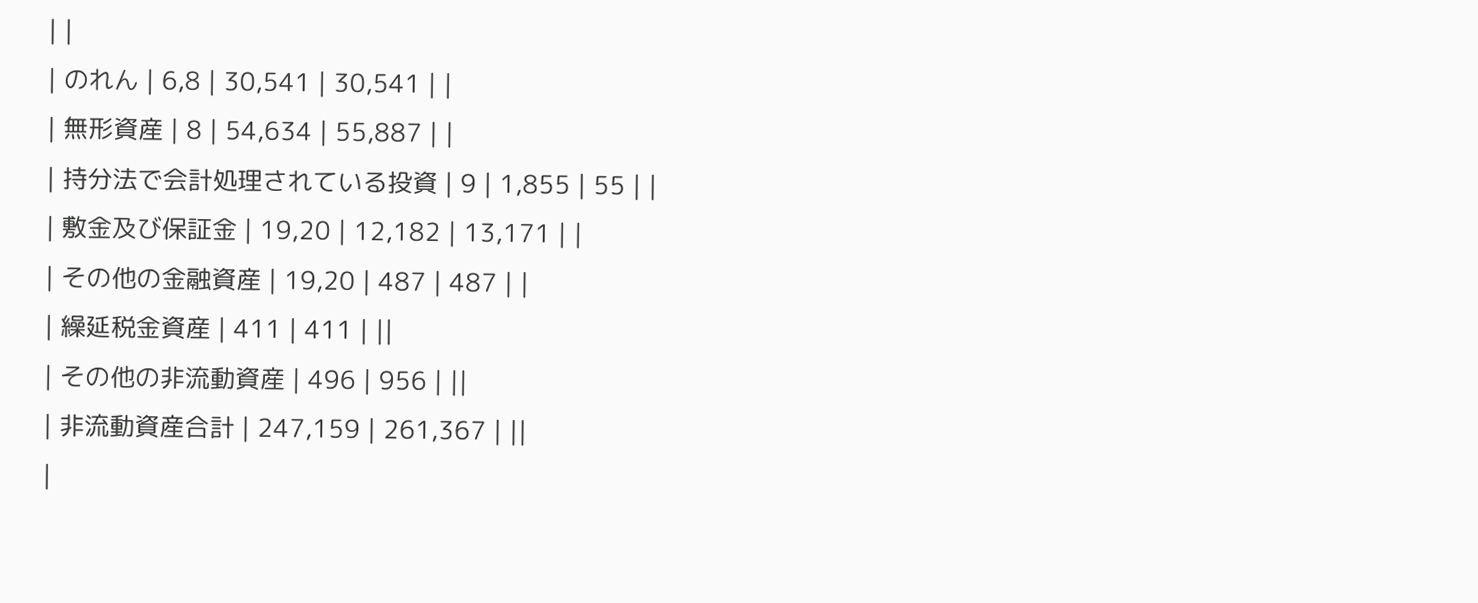| |
| のれん | 6,8 | 30,541 | 30,541 | |
| 無形資産 | 8 | 54,634 | 55,887 | |
| 持分法で会計処理されている投資 | 9 | 1,855 | 55 | |
| 敷金及び保証金 | 19,20 | 12,182 | 13,171 | |
| その他の金融資産 | 19,20 | 487 | 487 | |
| 繰延税金資産 | 411 | 411 | ||
| その他の非流動資産 | 496 | 956 | ||
| 非流動資産合計 | 247,159 | 261,367 | ||
|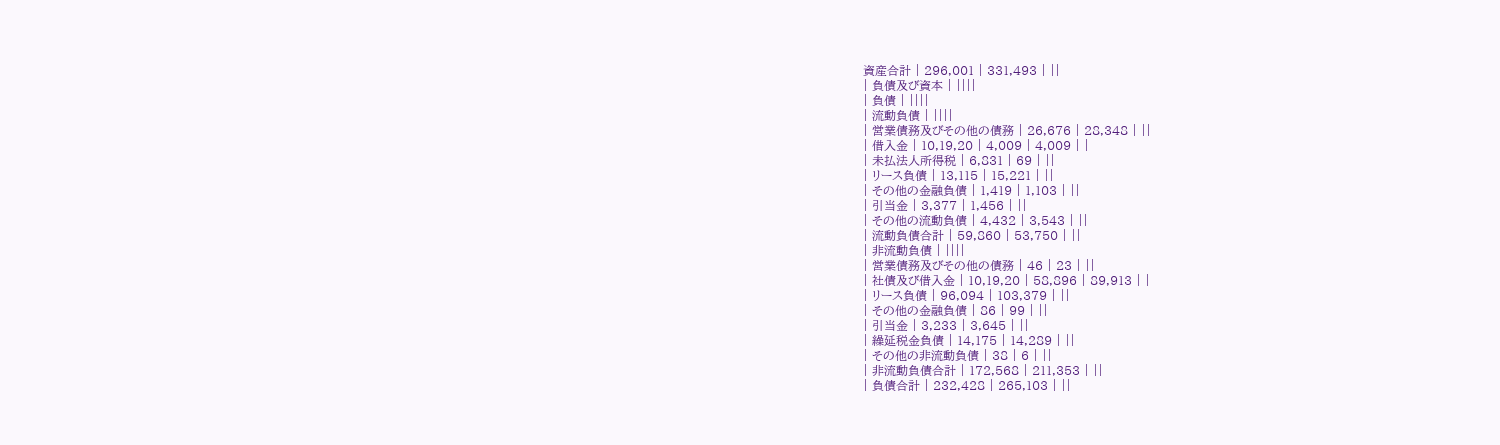資産合計 | 296,001 | 331,493 | ||
| 負債及び資本 | ||||
| 負債 | ||||
| 流動負債 | ||||
| 営業債務及びその他の債務 | 26,676 | 28,348 | ||
| 借入金 | 10,19,20 | 4,009 | 4,009 | |
| 未払法人所得税 | 6,831 | 69 | ||
| リース負債 | 13,115 | 15,221 | ||
| その他の金融負債 | 1,419 | 1,103 | ||
| 引当金 | 3,377 | 1,456 | ||
| その他の流動負債 | 4,432 | 3,543 | ||
| 流動負債合計 | 59,860 | 53,750 | ||
| 非流動負債 | ||||
| 営業債務及びその他の債務 | 46 | 23 | ||
| 社債及び借入金 | 10,19,20 | 58,896 | 89,913 | |
| リース負債 | 96,094 | 103,379 | ||
| その他の金融負債 | 86 | 99 | ||
| 引当金 | 3,233 | 3,645 | ||
| 繰延税金負債 | 14,175 | 14,289 | ||
| その他の非流動負債 | 38 | 6 | ||
| 非流動負債合計 | 172,568 | 211,353 | ||
| 負債合計 | 232,428 | 265,103 | ||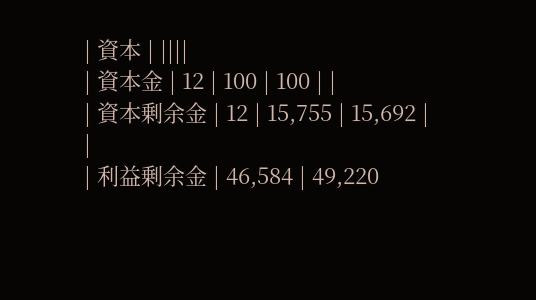| 資本 | ||||
| 資本金 | 12 | 100 | 100 | |
| 資本剰余金 | 12 | 15,755 | 15,692 | |
| 利益剰余金 | 46,584 | 49,220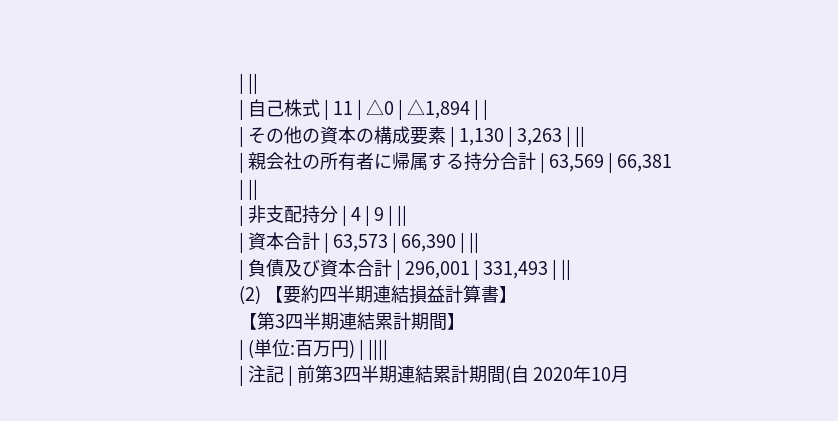| ||
| 自己株式 | 11 | △0 | △1,894 | |
| その他の資本の構成要素 | 1,130 | 3,263 | ||
| 親会社の所有者に帰属する持分合計 | 63,569 | 66,381 | ||
| 非支配持分 | 4 | 9 | ||
| 資本合計 | 63,573 | 66,390 | ||
| 負債及び資本合計 | 296,001 | 331,493 | ||
(2) 【要約四半期連結損益計算書】
【第3四半期連結累計期間】
| (単位:百万円) | ||||
| 注記 | 前第3四半期連結累計期間(自 2020年10月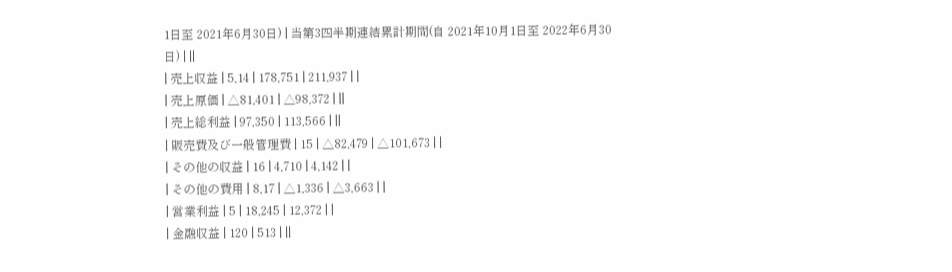1日至 2021年6月30日) | 当第3四半期連結累計期間(自 2021年10月1日至 2022年6月30日) | ||
| 売上収益 | 5,14 | 178,751 | 211,937 | |
| 売上原価 | △81,401 | △98,372 | ||
| 売上総利益 | 97,350 | 113,566 | ||
| 販売費及び一般管理費 | 15 | △82,479 | △101,673 | |
| その他の収益 | 16 | 4,710 | 4,142 | |
| その他の費用 | 8,17 | △1,336 | △3,663 | |
| 営業利益 | 5 | 18,245 | 12,372 | |
| 金融収益 | 120 | 513 | ||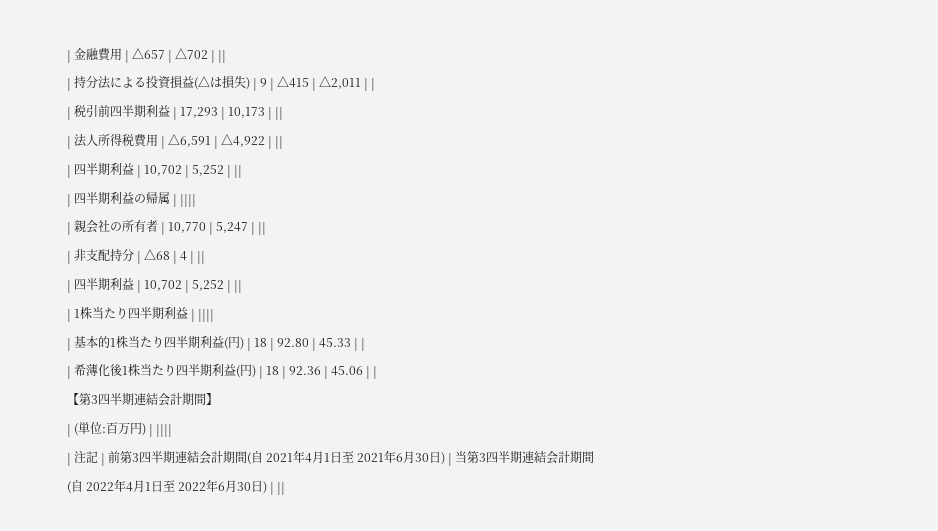| 金融費用 | △657 | △702 | ||
| 持分法による投資損益(△は損失) | 9 | △415 | △2,011 | |
| 税引前四半期利益 | 17,293 | 10,173 | ||
| 法人所得税費用 | △6,591 | △4,922 | ||
| 四半期利益 | 10,702 | 5,252 | ||
| 四半期利益の帰属 | ||||
| 親会社の所有者 | 10,770 | 5,247 | ||
| 非支配持分 | △68 | 4 | ||
| 四半期利益 | 10,702 | 5,252 | ||
| 1株当たり四半期利益 | ||||
| 基本的1株当たり四半期利益(円) | 18 | 92.80 | 45.33 | |
| 希薄化後1株当たり四半期利益(円) | 18 | 92.36 | 45.06 | |
【第3四半期連結会計期間】
| (単位:百万円) | ||||
| 注記 | 前第3四半期連結会計期間(自 2021年4月1日至 2021年6月30日) | 当第3四半期連結会計期間(自 2022年4月1日至 2022年6月30日) | ||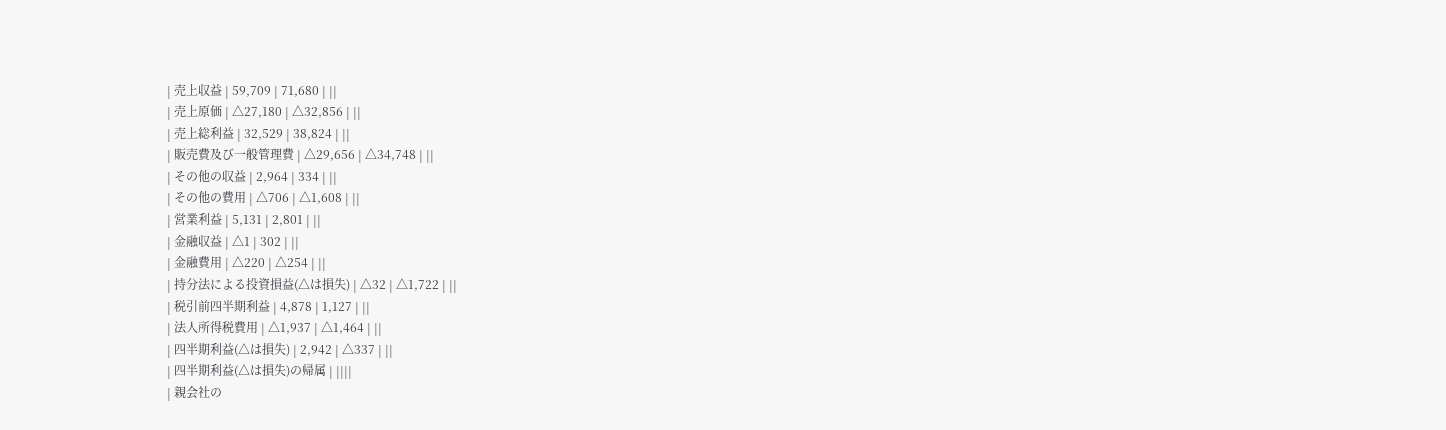| 売上収益 | 59,709 | 71,680 | ||
| 売上原価 | △27,180 | △32,856 | ||
| 売上総利益 | 32,529 | 38,824 | ||
| 販売費及び一般管理費 | △29,656 | △34,748 | ||
| その他の収益 | 2,964 | 334 | ||
| その他の費用 | △706 | △1,608 | ||
| 営業利益 | 5,131 | 2,801 | ||
| 金融収益 | △1 | 302 | ||
| 金融費用 | △220 | △254 | ||
| 持分法による投資損益(△は損失) | △32 | △1,722 | ||
| 税引前四半期利益 | 4,878 | 1,127 | ||
| 法人所得税費用 | △1,937 | △1,464 | ||
| 四半期利益(△は損失) | 2,942 | △337 | ||
| 四半期利益(△は損失)の帰属 | ||||
| 親会社の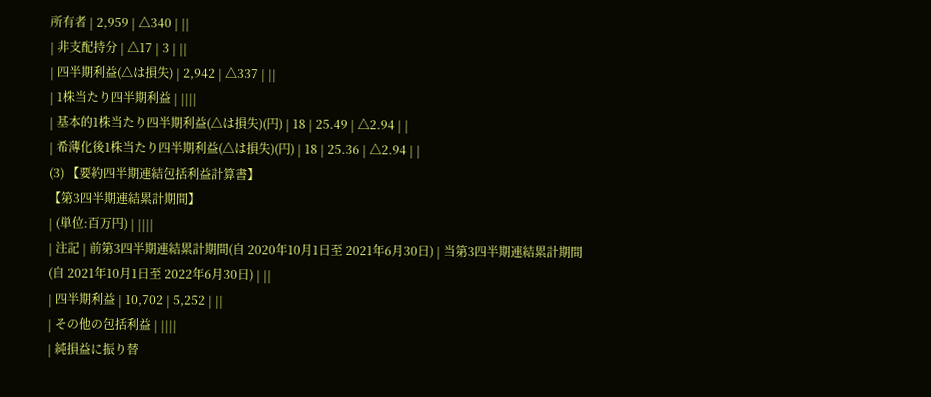所有者 | 2,959 | △340 | ||
| 非支配持分 | △17 | 3 | ||
| 四半期利益(△は損失) | 2,942 | △337 | ||
| 1株当たり四半期利益 | ||||
| 基本的1株当たり四半期利益(△は損失)(円) | 18 | 25.49 | △2.94 | |
| 希薄化後1株当たり四半期利益(△は損失)(円) | 18 | 25.36 | △2.94 | |
(3) 【要約四半期連結包括利益計算書】
【第3四半期連結累計期間】
| (単位:百万円) | ||||
| 注記 | 前第3四半期連結累計期間(自 2020年10月1日至 2021年6月30日) | 当第3四半期連結累計期間(自 2021年10月1日至 2022年6月30日) | ||
| 四半期利益 | 10,702 | 5,252 | ||
| その他の包括利益 | ||||
| 純損益に振り替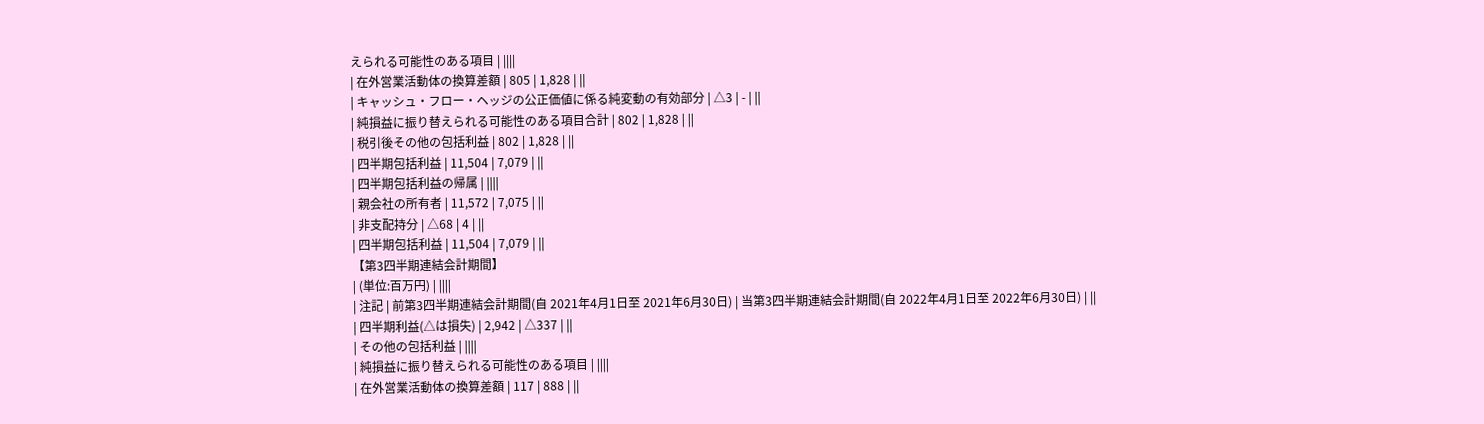えられる可能性のある項目 | ||||
| 在外営業活動体の換算差額 | 805 | 1,828 | ||
| キャッシュ・フロー・ヘッジの公正価値に係る純変動の有効部分 | △3 | - | ||
| 純損益に振り替えられる可能性のある項目合計 | 802 | 1,828 | ||
| 税引後その他の包括利益 | 802 | 1,828 | ||
| 四半期包括利益 | 11,504 | 7,079 | ||
| 四半期包括利益の帰属 | ||||
| 親会社の所有者 | 11,572 | 7,075 | ||
| 非支配持分 | △68 | 4 | ||
| 四半期包括利益 | 11,504 | 7,079 | ||
【第3四半期連結会計期間】
| (単位:百万円) | ||||
| 注記 | 前第3四半期連結会計期間(自 2021年4月1日至 2021年6月30日) | 当第3四半期連結会計期間(自 2022年4月1日至 2022年6月30日) | ||
| 四半期利益(△は損失) | 2,942 | △337 | ||
| その他の包括利益 | ||||
| 純損益に振り替えられる可能性のある項目 | ||||
| 在外営業活動体の換算差額 | 117 | 888 | ||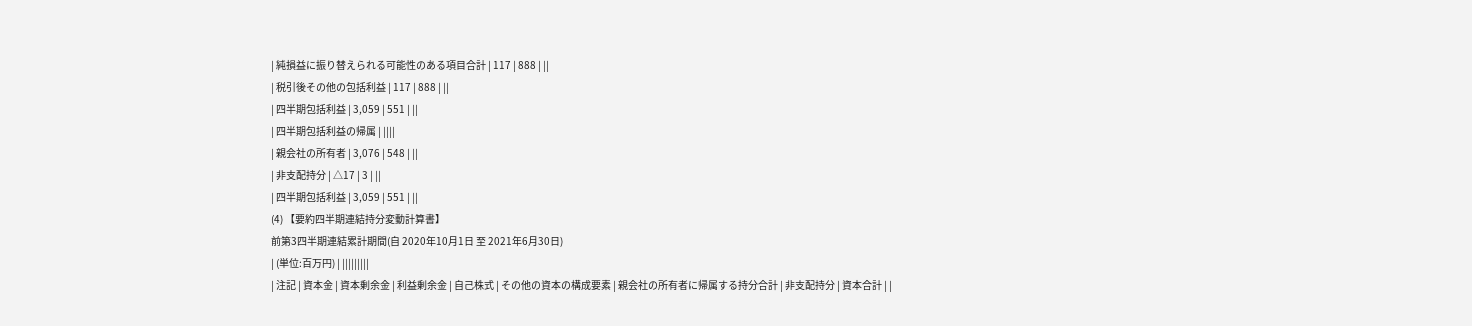| 純損益に振り替えられる可能性のある項目合計 | 117 | 888 | ||
| 税引後その他の包括利益 | 117 | 888 | ||
| 四半期包括利益 | 3,059 | 551 | ||
| 四半期包括利益の帰属 | ||||
| 親会社の所有者 | 3,076 | 548 | ||
| 非支配持分 | △17 | 3 | ||
| 四半期包括利益 | 3,059 | 551 | ||
(4) 【要約四半期連結持分変動計算書】
前第3四半期連結累計期間(自 2020年10月1日 至 2021年6月30日)
| (単位:百万円) | |||||||||
| 注記 | 資本金 | 資本剰余金 | 利益剰余金 | 自己株式 | その他の資本の構成要素 | 親会社の所有者に帰属する持分合計 | 非支配持分 | 資本合計 | |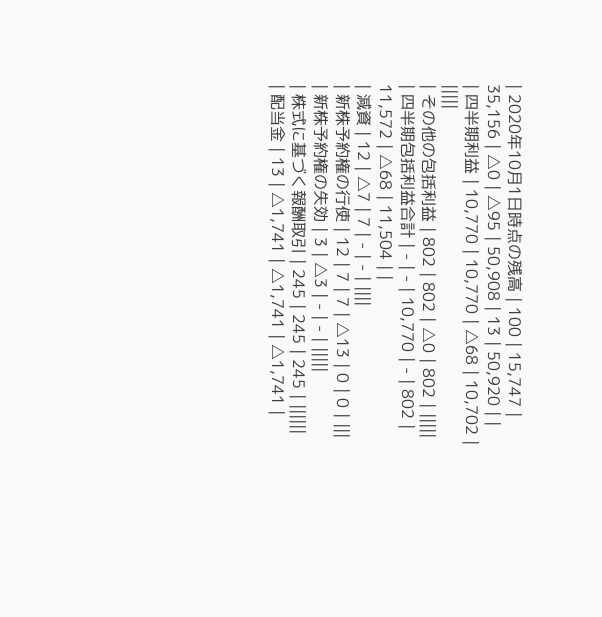| 2020年10月1日時点の残高 | 100 | 15,747 | 35,156 | △0 | △95 | 50,908 | 13 | 50,920 | |
| 四半期利益 | 10,770 | 10,770 | △68 | 10,702 | |||||
| その他の包括利益 | 802 | 802 | △0 | 802 | |||||
| 四半期包括利益合計 | - | - | 10,770 | - | 802 | 11,572 | △68 | 11,504 | |
| 減資 | 12 | △7 | 7 | - | - | ||||
| 新株予約権の行使 | 12 | 7 | 7 | △13 | 0 | 0 | |||
| 新株予約権の失効 | 3 | △3 | - | - | |||||
| 株式に基づく報酬取引 | 245 | 245 | 245 | ||||||
| 配当金 | 13 | △1,741 | △1,741 | △1,741 |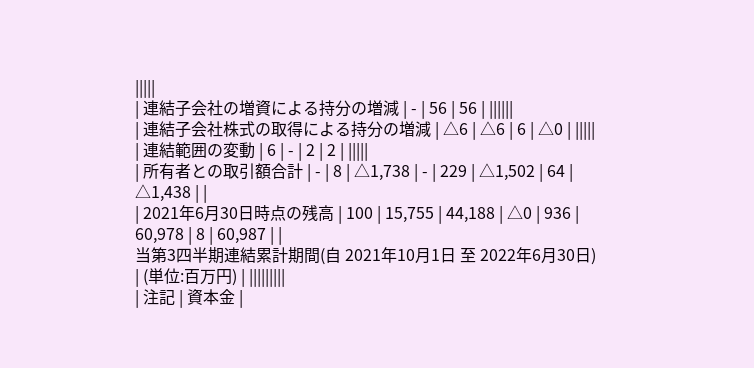|||||
| 連結子会社の増資による持分の増減 | - | 56 | 56 | ||||||
| 連結子会社株式の取得による持分の増減 | △6 | △6 | 6 | △0 | |||||
| 連結範囲の変動 | 6 | - | 2 | 2 | |||||
| 所有者との取引額合計 | - | 8 | △1,738 | - | 229 | △1,502 | 64 | △1,438 | |
| 2021年6月30日時点の残高 | 100 | 15,755 | 44,188 | △0 | 936 | 60,978 | 8 | 60,987 | |
当第3四半期連結累計期間(自 2021年10月1日 至 2022年6月30日)
| (単位:百万円) | |||||||||
| 注記 | 資本金 |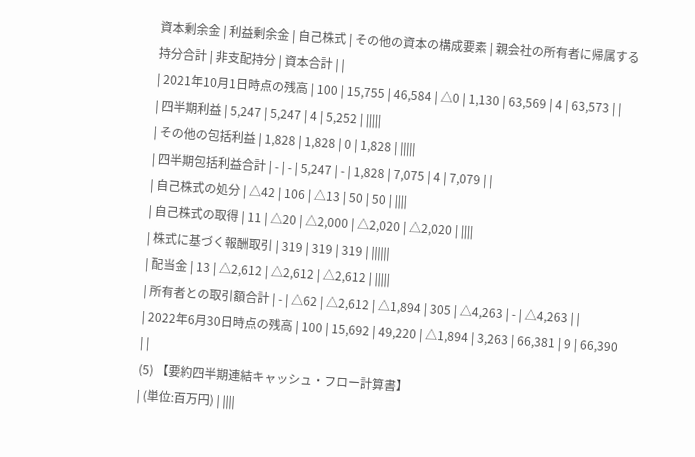資本剰余金 | 利益剰余金 | 自己株式 | その他の資本の構成要素 | 親会社の所有者に帰属する持分合計 | 非支配持分 | 資本合計 | |
| 2021年10月1日時点の残高 | 100 | 15,755 | 46,584 | △0 | 1,130 | 63,569 | 4 | 63,573 | |
| 四半期利益 | 5,247 | 5,247 | 4 | 5,252 | |||||
| その他の包括利益 | 1,828 | 1,828 | 0 | 1,828 | |||||
| 四半期包括利益合計 | - | - | 5,247 | - | 1,828 | 7,075 | 4 | 7,079 | |
| 自己株式の処分 | △42 | 106 | △13 | 50 | 50 | ||||
| 自己株式の取得 | 11 | △20 | △2,000 | △2,020 | △2,020 | ||||
| 株式に基づく報酬取引 | 319 | 319 | 319 | ||||||
| 配当金 | 13 | △2,612 | △2,612 | △2,612 | |||||
| 所有者との取引額合計 | - | △62 | △2,612 | △1,894 | 305 | △4,263 | - | △4,263 | |
| 2022年6月30日時点の残高 | 100 | 15,692 | 49,220 | △1,894 | 3,263 | 66,381 | 9 | 66,390 | |
(5) 【要約四半期連結キャッシュ・フロー計算書】
| (単位:百万円) | ||||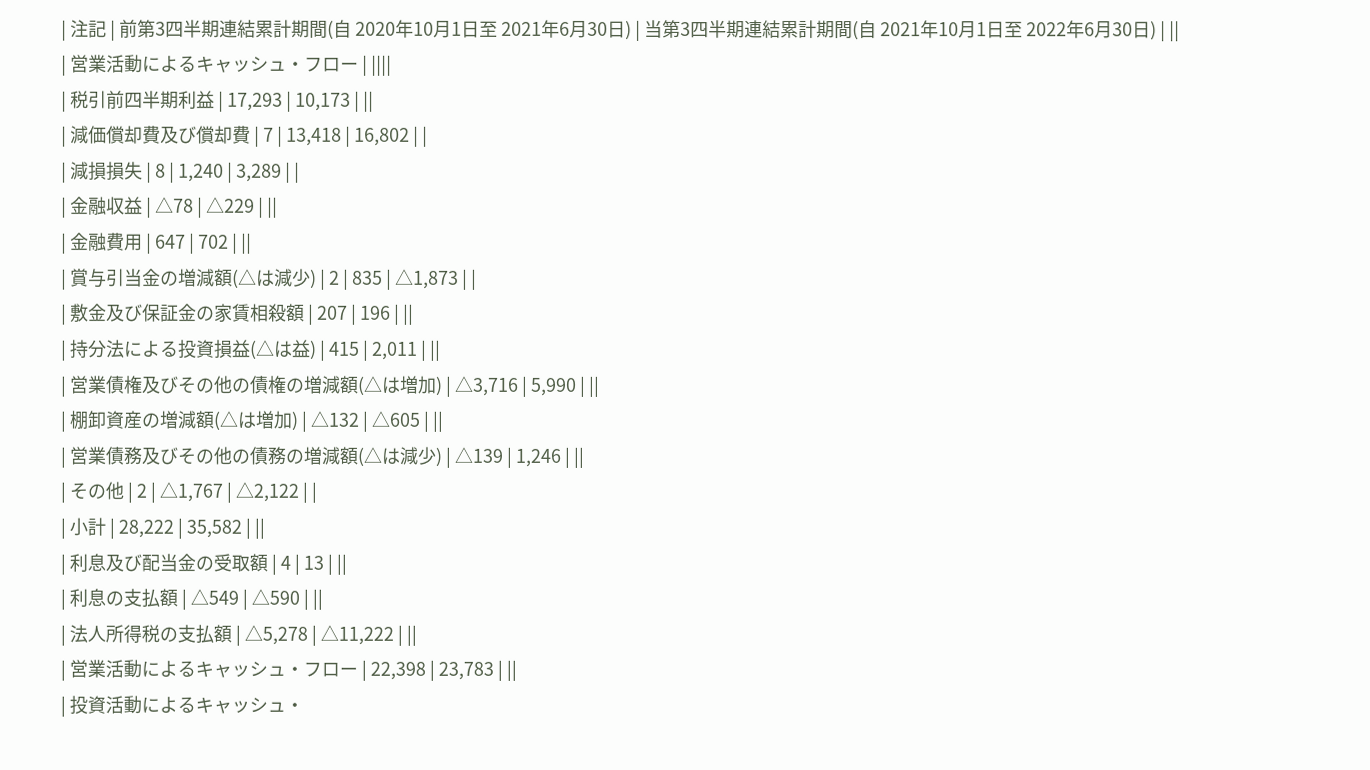| 注記 | 前第3四半期連結累計期間(自 2020年10月1日至 2021年6月30日) | 当第3四半期連結累計期間(自 2021年10月1日至 2022年6月30日) | ||
| 営業活動によるキャッシュ・フロー | ||||
| 税引前四半期利益 | 17,293 | 10,173 | ||
| 減価償却費及び償却費 | 7 | 13,418 | 16,802 | |
| 減損損失 | 8 | 1,240 | 3,289 | |
| 金融収益 | △78 | △229 | ||
| 金融費用 | 647 | 702 | ||
| 賞与引当金の増減額(△は減少) | 2 | 835 | △1,873 | |
| 敷金及び保証金の家賃相殺額 | 207 | 196 | ||
| 持分法による投資損益(△は益) | 415 | 2,011 | ||
| 営業債権及びその他の債権の増減額(△は増加) | △3,716 | 5,990 | ||
| 棚卸資産の増減額(△は増加) | △132 | △605 | ||
| 営業債務及びその他の債務の増減額(△は減少) | △139 | 1,246 | ||
| その他 | 2 | △1,767 | △2,122 | |
| 小計 | 28,222 | 35,582 | ||
| 利息及び配当金の受取額 | 4 | 13 | ||
| 利息の支払額 | △549 | △590 | ||
| 法人所得税の支払額 | △5,278 | △11,222 | ||
| 営業活動によるキャッシュ・フロー | 22,398 | 23,783 | ||
| 投資活動によるキャッシュ・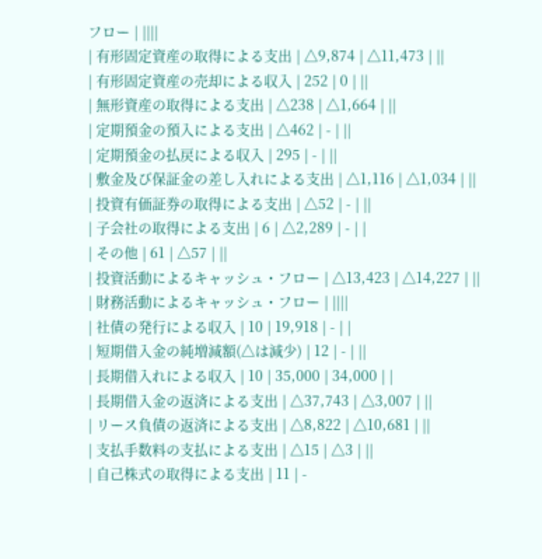フロー | ||||
| 有形固定資産の取得による支出 | △9,874 | △11,473 | ||
| 有形固定資産の売却による収入 | 252 | 0 | ||
| 無形資産の取得による支出 | △238 | △1,664 | ||
| 定期預金の預入による支出 | △462 | - | ||
| 定期預金の払戻による収入 | 295 | - | ||
| 敷金及び保証金の差し入れによる支出 | △1,116 | △1,034 | ||
| 投資有価証券の取得による支出 | △52 | - | ||
| 子会社の取得による支出 | 6 | △2,289 | - | |
| その他 | 61 | △57 | ||
| 投資活動によるキャッシュ・フロー | △13,423 | △14,227 | ||
| 財務活動によるキャッシュ・フロー | ||||
| 社債の発行による収入 | 10 | 19,918 | - | |
| 短期借入金の純増減額(△は減少) | 12 | - | ||
| 長期借入れによる収入 | 10 | 35,000 | 34,000 | |
| 長期借入金の返済による支出 | △37,743 | △3,007 | ||
| リース負債の返済による支出 | △8,822 | △10,681 | ||
| 支払手数料の支払による支出 | △15 | △3 | ||
| 自己株式の取得による支出 | 11 | -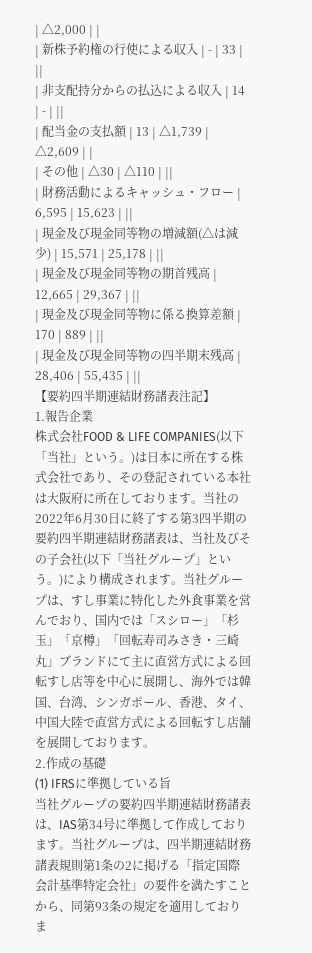| △2,000 | |
| 新株予約権の行使による収入 | - | 33 | ||
| 非支配持分からの払込による収入 | 14 | - | ||
| 配当金の支払額 | 13 | △1,739 | △2,609 | |
| その他 | △30 | △110 | ||
| 財務活動によるキャッシュ・フロー | 6,595 | 15,623 | ||
| 現金及び現金同等物の増減額(△は減少) | 15,571 | 25,178 | ||
| 現金及び現金同等物の期首残高 | 12,665 | 29,367 | ||
| 現金及び現金同等物に係る換算差額 | 170 | 889 | ||
| 現金及び現金同等物の四半期末残高 | 28,406 | 55,435 | ||
【要約四半期連結財務諸表注記】
1.報告企業
株式会社FOOD & LIFE COMPANIES(以下「当社」という。)は日本に所在する株式会社であり、その登記されている本社は大阪府に所在しております。当社の2022年6月30日に終了する第3四半期の要約四半期連結財務諸表は、当社及びその子会社(以下「当社グループ」という。)により構成されます。当社グループは、すし事業に特化した外食事業を営んでおり、国内では「スシロー」「杉玉」「京樽」「回転寿司みさき・三崎丸」ブランドにて主に直営方式による回転すし店等を中心に展開し、海外では韓国、台湾、シンガポール、香港、タイ、中国大陸で直営方式による回転すし店舗を展開しております。
2.作成の基礎
(1) IFRSに準拠している旨
当社グループの要約四半期連結財務諸表は、IAS第34号に準拠して作成しております。当社グループは、四半期連結財務諸表規則第1条の2に掲げる「指定国際会計基準特定会社」の要件を満たすことから、同第93条の規定を適用しておりま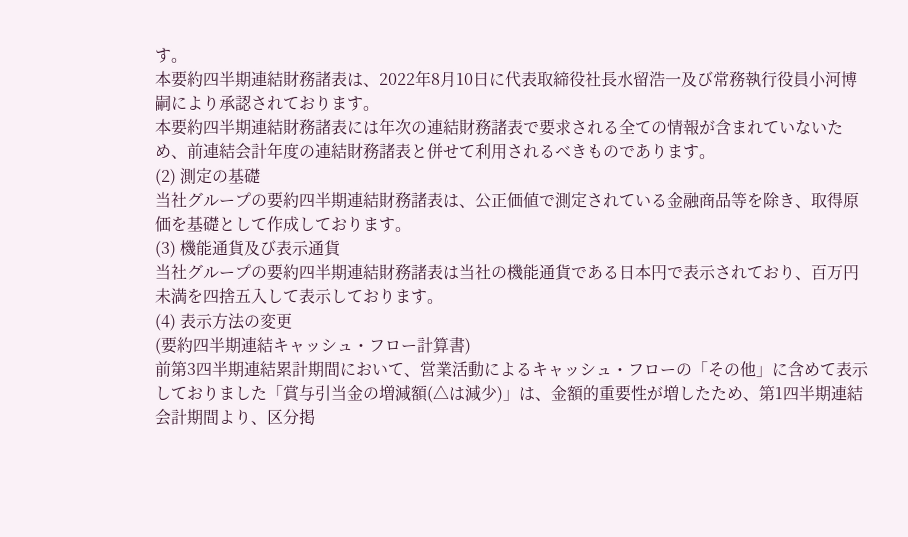す。
本要約四半期連結財務諸表は、2022年8月10日に代表取締役社長水留浩一及び常務執行役員小河博嗣により承認されております。
本要約四半期連結財務諸表には年次の連結財務諸表で要求される全ての情報が含まれていないため、前連結会計年度の連結財務諸表と併せて利用されるべきものであります。
(2) 測定の基礎
当社グループの要約四半期連結財務諸表は、公正価値で測定されている金融商品等を除き、取得原価を基礎として作成しております。
(3) 機能通貨及び表示通貨
当社グループの要約四半期連結財務諸表は当社の機能通貨である日本円で表示されており、百万円未満を四捨五入して表示しております。
(4) 表示方法の変更
(要約四半期連結キャッシュ・フロー計算書)
前第3四半期連結累計期間において、営業活動によるキャッシュ・フローの「その他」に含めて表示しておりました「賞与引当金の増減額(△は減少)」は、金額的重要性が増したため、第1四半期連結会計期間より、区分掲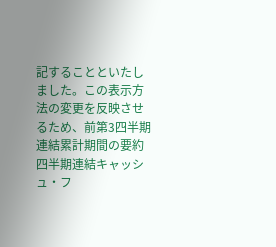記することといたしました。この表示方法の変更を反映させるため、前第3四半期連結累計期間の要約四半期連結キャッシュ・フ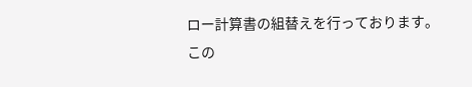ロー計算書の組替えを行っております。
この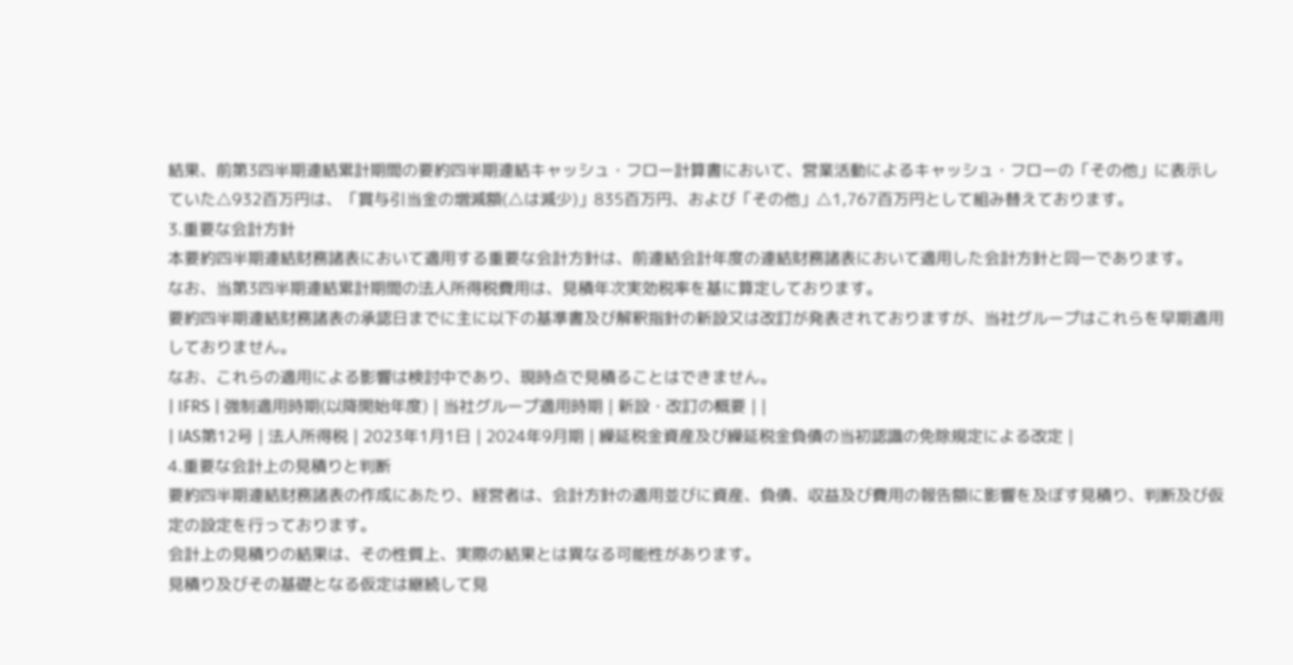結果、前第3四半期連結累計期間の要約四半期連結キャッシュ・フロー計算書において、営業活動によるキャッシュ・フローの「その他」に表示していた△932百万円は、「賞与引当金の増減額(△は減少)」835百万円、および「その他」△1,767百万円として組み替えております。
3.重要な会計方針
本要約四半期連結財務諸表において適用する重要な会計方針は、前連結会計年度の連結財務諸表において適用した会計方針と同一であります。
なお、当第3四半期連結累計期間の法人所得税費用は、見積年次実効税率を基に算定しております。
要約四半期連結財務諸表の承認日までに主に以下の基準書及び解釈指針の新設又は改訂が発表されておりますが、当社グループはこれらを早期適用しておりません。
なお、これらの適用による影響は検討中であり、現時点で見積ることはできません。
| IFRS | 強制適用時期(以降開始年度) | 当社グループ適用時期 | 新設・改訂の概要 | |
| IAS第12号 | 法人所得税 | 2023年1月1日 | 2024年9月期 | 繰延税金資産及び繰延税金負債の当初認識の免除規定による改定 |
4.重要な会計上の見積りと判断
要約四半期連結財務諸表の作成にあたり、経営者は、会計方針の適用並びに資産、負債、収益及び費用の報告額に影響を及ぼす見積り、判断及び仮定の設定を行っております。
会計上の見積りの結果は、その性質上、実際の結果とは異なる可能性があります。
見積り及びその基礎となる仮定は継続して見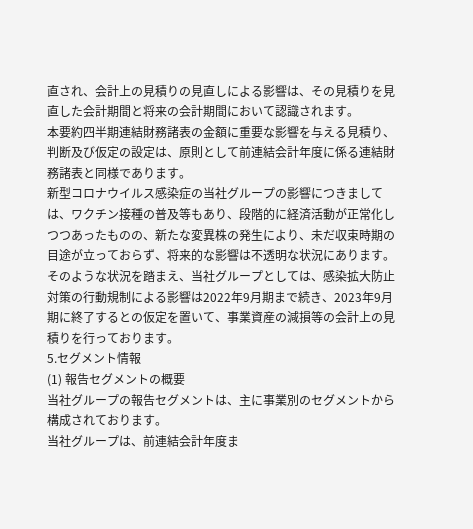直され、会計上の見積りの見直しによる影響は、その見積りを見直した会計期間と将来の会計期間において認識されます。
本要約四半期連結財務諸表の金額に重要な影響を与える見積り、判断及び仮定の設定は、原則として前連結会計年度に係る連結財務諸表と同様であります。
新型コロナウイルス感染症の当社グループの影響につきましては、ワクチン接種の普及等もあり、段階的に経済活動が正常化しつつあったものの、新たな変異株の発生により、未だ収束時期の目途が立っておらず、将来的な影響は不透明な状況にあります。そのような状況を踏まえ、当社グループとしては、感染拡大防止対策の行動規制による影響は2022年9月期まで続き、2023年9月期に終了するとの仮定を置いて、事業資産の減損等の会計上の見積りを行っております。
5.セグメント情報
(1) 報告セグメントの概要
当社グループの報告セグメントは、主に事業別のセグメントから構成されております。
当社グループは、前連結会計年度ま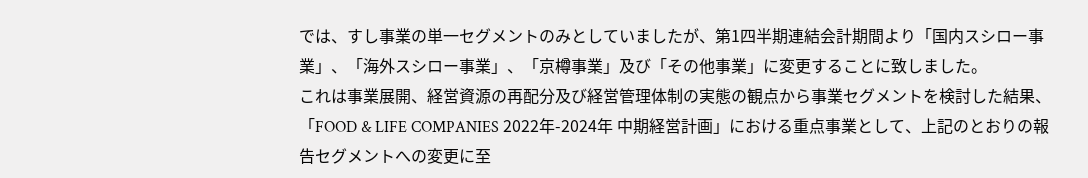では、すし事業の単一セグメントのみとしていましたが、第1四半期連結会計期間より「国内スシロー事業」、「海外スシロー事業」、「京樽事業」及び「その他事業」に変更することに致しました。
これは事業展開、経営資源の再配分及び経営管理体制の実態の観点から事業セグメントを検討した結果、「FOOD & LIFE COMPANIES 2022年-2024年 中期経営計画」における重点事業として、上記のとおりの報告セグメントへの変更に至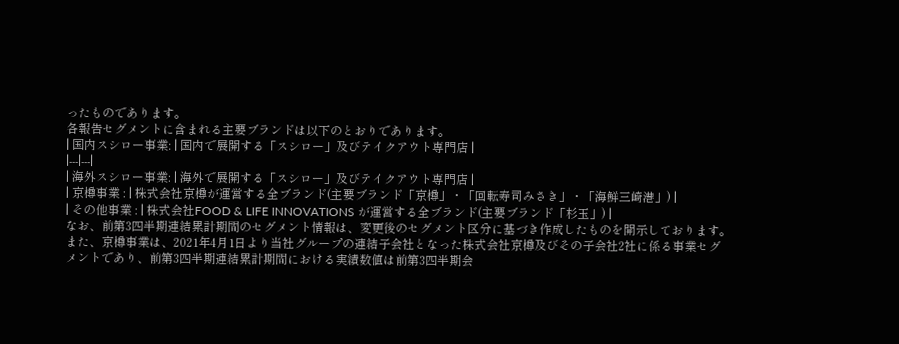ったものであります。
各報告セグメントに含まれる主要ブランドは以下のとおりであります。
| 国内スシロー事業: | 国内で展開する「スシロー」及びテイクアウト専門店 |
|---|---|
| 海外スシロー事業: | 海外で展開する「スシロー」及びテイクアウト専門店 |
| 京樽事業 : | 株式会社京樽が運営する全ブランド(主要ブランド「京樽」・「回転寿司みさき」・「海鮮三崎港」) |
| その他事業 : | 株式会社FOOD & LIFE INNOVATIONS が運営する全ブランド(主要ブランド「杉玉」) |
なお、前第3四半期連結累計期間のセグメント情報は、変更後のセグメント区分に基づき作成したものを開示しております。
また、京樽事業は、2021年4月1日より当社グループの連結子会社となった株式会社京樽及びその子会社2社に係る事業セグメントであり、前第3四半期連結累計期間における実績数値は前第3四半期会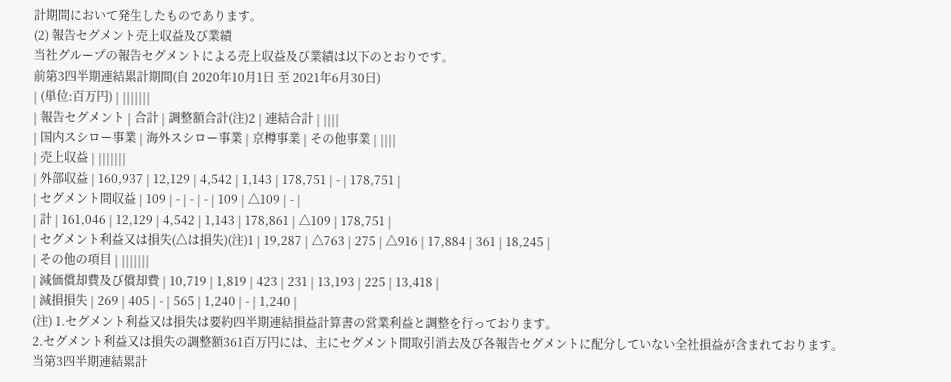計期間において発生したものであります。
(2) 報告セグメント売上収益及び業績
当社グループの報告セグメントによる売上収益及び業績は以下のとおりです。
前第3四半期連結累計期間(自 2020年10月1日 至 2021年6月30日)
| (単位:百万円) | |||||||
| 報告セグメント | 合計 | 調整額合計(注)2 | 連結合計 | ||||
| 国内スシロー事業 | 海外スシロー事業 | 京樽事業 | その他事業 | ||||
| 売上収益 | |||||||
| 外部収益 | 160,937 | 12,129 | 4,542 | 1,143 | 178,751 | - | 178,751 |
| セグメント間収益 | 109 | - | - | - | 109 | △109 | - |
| 計 | 161,046 | 12,129 | 4,542 | 1,143 | 178,861 | △109 | 178,751 |
| セグメント利益又は損失(△は損失)(注)1 | 19,287 | △763 | 275 | △916 | 17,884 | 361 | 18,245 |
| その他の項目 | |||||||
| 減価償却費及び償却費 | 10,719 | 1,819 | 423 | 231 | 13,193 | 225 | 13,418 |
| 減損損失 | 269 | 405 | - | 565 | 1,240 | - | 1,240 |
(注) 1.セグメント利益又は損失は要約四半期連結損益計算書の営業利益と調整を行っております。
2.セグメント利益又は損失の調整額361百万円には、主にセグメント間取引消去及び各報告セグメントに配分していない全社損益が含まれております。
当第3四半期連結累計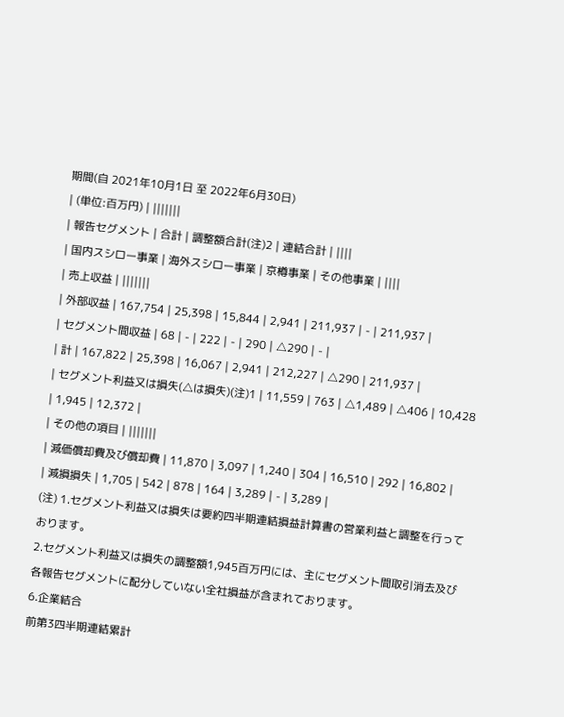期間(自 2021年10月1日 至 2022年6月30日)
| (単位:百万円) | |||||||
| 報告セグメント | 合計 | 調整額合計(注)2 | 連結合計 | ||||
| 国内スシロー事業 | 海外スシロー事業 | 京樽事業 | その他事業 | ||||
| 売上収益 | |||||||
| 外部収益 | 167,754 | 25,398 | 15,844 | 2,941 | 211,937 | - | 211,937 |
| セグメント間収益 | 68 | - | 222 | - | 290 | △290 | - |
| 計 | 167,822 | 25,398 | 16,067 | 2,941 | 212,227 | △290 | 211,937 |
| セグメント利益又は損失(△は損失)(注)1 | 11,559 | 763 | △1,489 | △406 | 10,428 | 1,945 | 12,372 |
| その他の項目 | |||||||
| 減価償却費及び償却費 | 11,870 | 3,097 | 1,240 | 304 | 16,510 | 292 | 16,802 |
| 減損損失 | 1,705 | 542 | 878 | 164 | 3,289 | - | 3,289 |
(注) 1.セグメント利益又は損失は要約四半期連結損益計算書の営業利益と調整を行っております。
2.セグメント利益又は損失の調整額1,945百万円には、主にセグメント間取引消去及び各報告セグメントに配分していない全社損益が含まれております。
6.企業結合
前第3四半期連結累計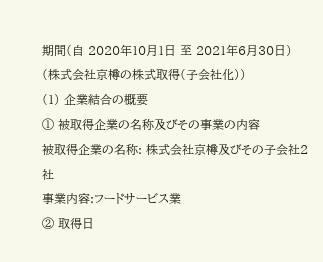期間(自 2020年10月1日 至 2021年6月30日)
(株式会社京樽の株式取得(子会社化))
(1) 企業結合の概要
① 被取得企業の名称及びその事業の内容
被取得企業の名称: 株式会社京樽及びその子会社2社
事業内容:フードサービス業
② 取得日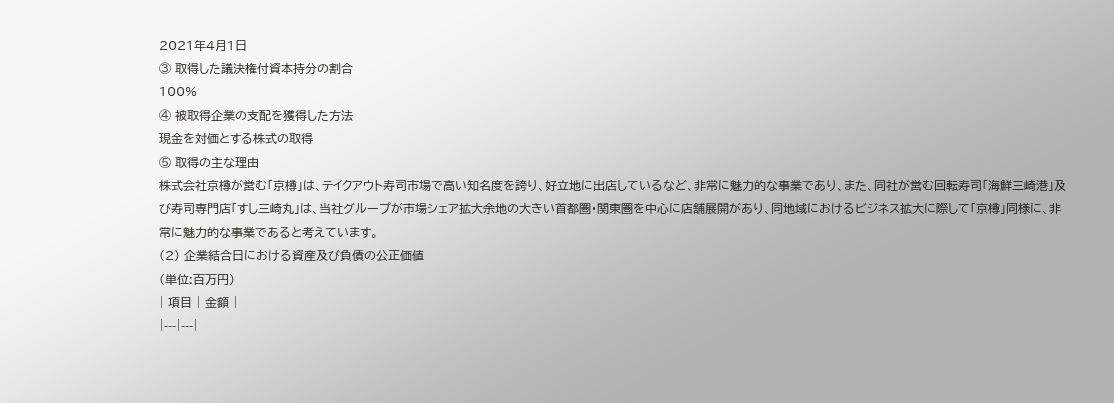2021年4月1日
③ 取得した議決権付資本持分の割合
100%
④ 被取得企業の支配を獲得した方法
現金を対価とする株式の取得
⑤ 取得の主な理由
株式会社京樽が営む「京樽」は、テイクアウト寿司市場で高い知名度を誇り、好立地に出店しているなど、非常に魅力的な事業であり、また、同社が営む回転寿司「海鮮三崎港」及び寿司専門店「すし三崎丸」は、当社グループが市場シェア拡大余地の大きい首都圏・関東圏を中心に店舗展開があり、同地域におけるビジネス拡大に際して「京樽」同様に、非常に魅力的な事業であると考えています。
(2) 企業結合日における資産及び負債の公正価値
(単位:百万円)
| 項目 | 金額 |
|---|---|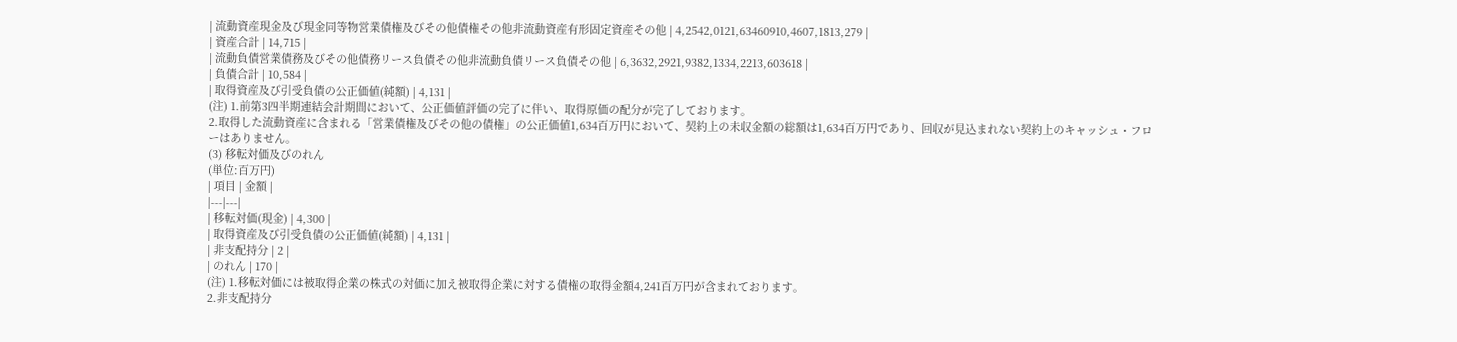| 流動資産現金及び現金同等物営業債権及びその他債権その他非流動資産有形固定資産その他 | 4,2542,0121,63460910,4607,1813,279 |
| 資産合計 | 14,715 |
| 流動負債営業債務及びその他債務リース負債その他非流動負債リース負債その他 | 6,3632,2921,9382,1334,2213,603618 |
| 負債合計 | 10,584 |
| 取得資産及び引受負債の公正価値(純額) | 4,131 |
(注) 1.前第3四半期連結会計期間において、公正価値評価の完了に伴い、取得原価の配分が完了しております。
2.取得した流動資産に含まれる「営業債権及びその他の債権」の公正価値1,634百万円において、契約上の未収金額の総額は1,634百万円であり、回収が見込まれない契約上のキャッシュ・フローはありません。
(3) 移転対価及びのれん
(単位:百万円)
| 項目 | 金額 |
|---|---|
| 移転対価(現金) | 4,300 |
| 取得資産及び引受負債の公正価値(純額) | 4,131 |
| 非支配持分 | 2 |
| のれん | 170 |
(注) 1.移転対価には被取得企業の株式の対価に加え被取得企業に対する債権の取得金額4,241百万円が含まれております。
2.非支配持分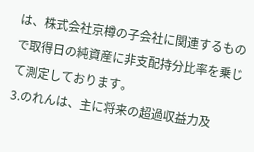は、株式会社京樽の子会社に関連するもので取得日の純資産に非支配持分比率を乗じて測定しております。
3.のれんは、主に将来の超過収益力及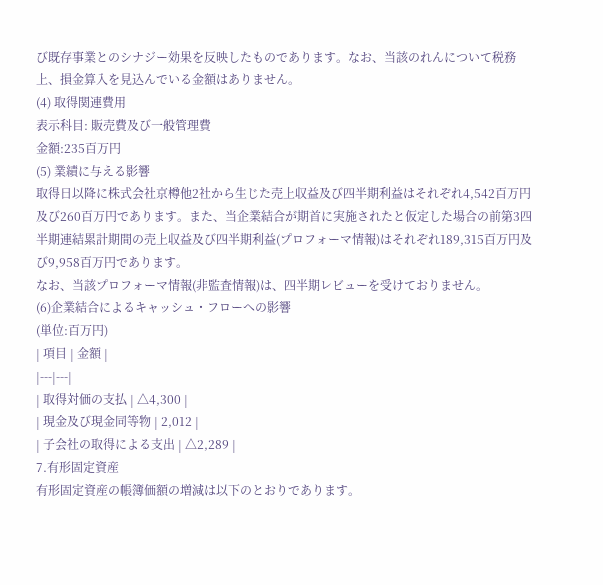び既存事業とのシナジー効果を反映したものであります。なお、当該のれんについて税務上、損金算入を見込んでいる金額はありません。
(4) 取得関連費用
表示科目: 販売費及び一般管理費
金額:235百万円
(5) 業績に与える影響
取得日以降に株式会社京樽他2社から生じた売上収益及び四半期利益はそれぞれ4,542百万円及び260百万円であります。また、当企業結合が期首に実施されたと仮定した場合の前第3四半期連結累計期間の売上収益及び四半期利益(プロフォーマ情報)はそれぞれ189,315百万円及び9,958百万円であります。
なお、当該プロフォーマ情報(非監査情報)は、四半期レビューを受けておりません。
(6)企業結合によるキャッシュ・フローへの影響
(単位:百万円)
| 項目 | 金額 |
|---|---|
| 取得対価の支払 | △4,300 |
| 現金及び現金同等物 | 2,012 |
| 子会社の取得による支出 | △2,289 |
7.有形固定資産
有形固定資産の帳簿価額の増減は以下のとおりであります。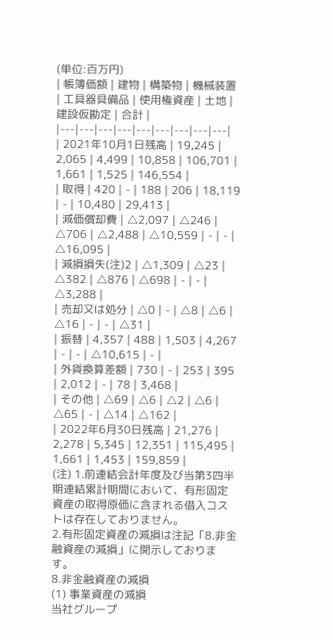(単位:百万円)
| 帳簿価額 | 建物 | 構築物 | 機械装置 | 工具器具備品 | 使用権資産 | 土地 | 建設仮勘定 | 合計 |
|---|---|---|---|---|---|---|---|---|
| 2021年10月1日残高 | 19,245 | 2,065 | 4,499 | 10,858 | 106,701 | 1,661 | 1,525 | 146,554 |
| 取得 | 420 | - | 188 | 206 | 18,119 | - | 10,480 | 29,413 |
| 減価償却費 | △2,097 | △246 | △706 | △2,488 | △10,559 | - | - | △16,095 |
| 減損損失(注)2 | △1,309 | △23 | △382 | △876 | △698 | - | - | △3,288 |
| 売却又は処分 | △0 | - | △8 | △6 | △16 | - | - | △31 |
| 振替 | 4,357 | 488 | 1,503 | 4,267 | - | - | △10,615 | - |
| 外貨換算差額 | 730 | - | 253 | 395 | 2,012 | - | 78 | 3,468 |
| その他 | △69 | △6 | △2 | △6 | △65 | - | △14 | △162 |
| 2022年6月30日残高 | 21,276 | 2,278 | 5,345 | 12,351 | 115,495 | 1,661 | 1,453 | 159,859 |
(注) 1.前連結会計年度及び当第3四半期連結累計期間において、有形固定資産の取得原価に含まれる借入コストは存在しておりません。
2.有形固定資産の減損は注記「8.非金融資産の減損」に開示しております。
8.非金融資産の減損
(1) 事業資産の減損
当社グループ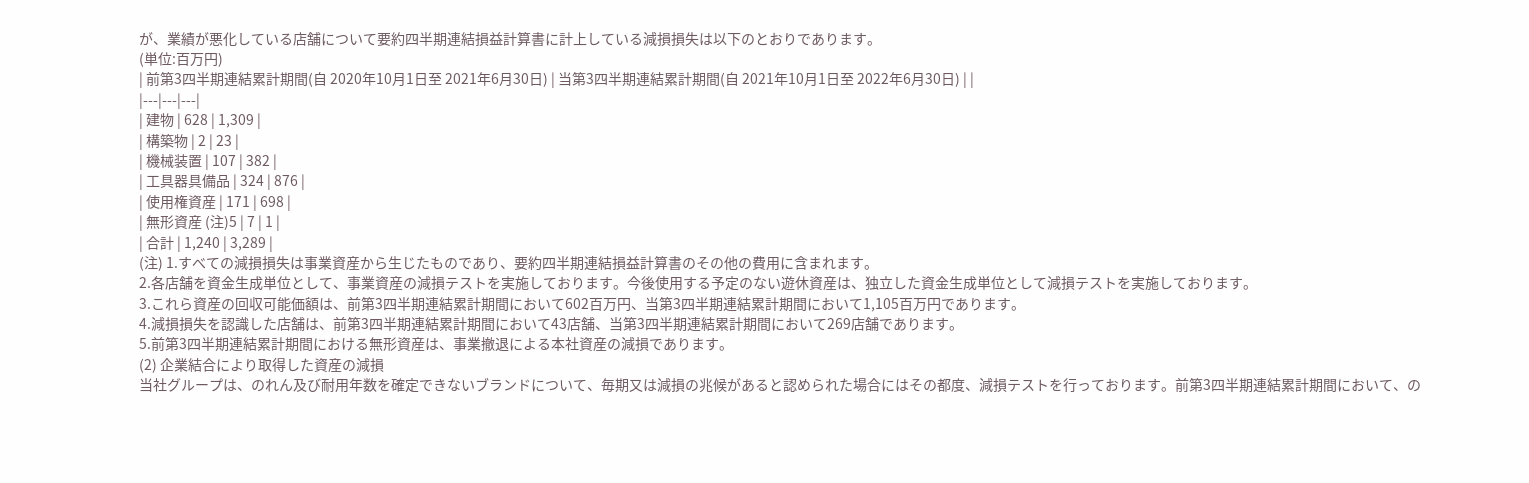が、業績が悪化している店舗について要約四半期連結損益計算書に計上している減損損失は以下のとおりであります。
(単位:百万円)
| 前第3四半期連結累計期間(自 2020年10月1日至 2021年6月30日) | 当第3四半期連結累計期間(自 2021年10月1日至 2022年6月30日) | |
|---|---|---|
| 建物 | 628 | 1,309 |
| 構築物 | 2 | 23 |
| 機械装置 | 107 | 382 |
| 工具器具備品 | 324 | 876 |
| 使用権資産 | 171 | 698 |
| 無形資産 (注)5 | 7 | 1 |
| 合計 | 1,240 | 3,289 |
(注) 1.すべての減損損失は事業資産から生じたものであり、要約四半期連結損益計算書のその他の費用に含まれます。
2.各店舗を資金生成単位として、事業資産の減損テストを実施しております。今後使用する予定のない遊休資産は、独立した資金生成単位として減損テストを実施しております。
3.これら資産の回収可能価額は、前第3四半期連結累計期間において602百万円、当第3四半期連結累計期間において1,105百万円であります。
4.減損損失を認識した店舗は、前第3四半期連結累計期間において43店舗、当第3四半期連結累計期間において269店舗であります。
5.前第3四半期連結累計期間における無形資産は、事業撤退による本社資産の減損であります。
(2) 企業結合により取得した資産の減損
当社グループは、のれん及び耐用年数を確定できないブランドについて、毎期又は減損の兆候があると認められた場合にはその都度、減損テストを行っております。前第3四半期連結累計期間において、の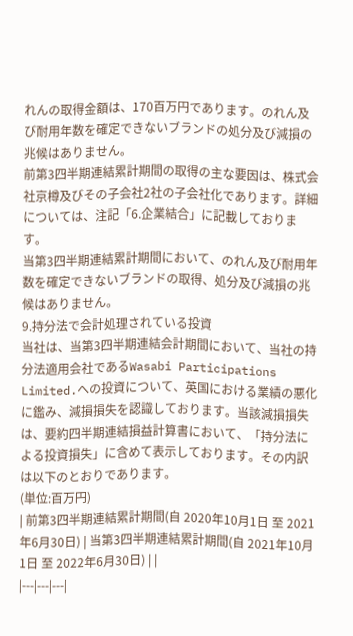れんの取得金額は、170百万円であります。のれん及び耐用年数を確定できないブランドの処分及び減損の兆候はありません。
前第3四半期連結累計期間の取得の主な要因は、株式会社京樽及びその子会社2社の子会社化であります。詳細については、注記「6.企業結合」に記載しております。
当第3四半期連結累計期間において、のれん及び耐用年数を確定できないブランドの取得、処分及び減損の兆候はありません。
9.持分法で会計処理されている投資
当社は、当第3四半期連結会計期間において、当社の持分法適用会社であるWasabi Participations Limited.への投資について、英国における業績の悪化に鑑み、減損損失を認識しております。当該減損損失は、要約四半期連結損益計算書において、「持分法による投資損失」に含めて表示しております。その内訳は以下のとおりであります。
(単位:百万円)
| 前第3四半期連結累計期間(自 2020年10月1日 至 2021年6月30日) | 当第3四半期連結累計期間(自 2021年10月1日 至 2022年6月30日) | |
|---|---|---|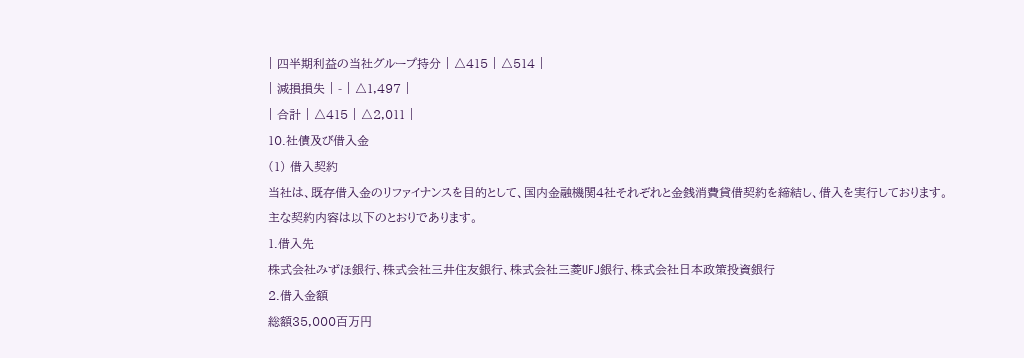| 四半期利益の当社グループ持分 | △415 | △514 |
| 減損損失 | - | △1,497 |
| 合計 | △415 | △2,011 |
10.社債及び借入金
(1) 借入契約
当社は、既存借入金のリファイナンスを目的として、国内金融機関4社それぞれと金銭消費貸借契約を締結し、借入を実行しております。
主な契約内容は以下のとおりであります。
1.借入先
株式会社みずほ銀行、株式会社三井住友銀行、株式会社三菱UFJ銀行、株式会社日本政策投資銀行
2.借入金額
総額35,000百万円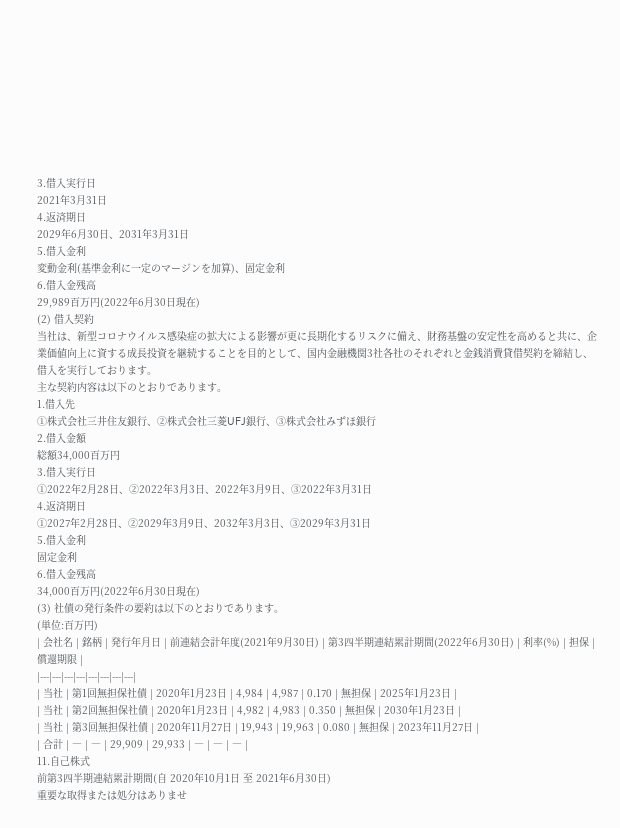3.借入実行日
2021年3月31日
4.返済期日
2029年6月30日、2031年3月31日
5.借入金利
変動金利(基準金利に一定のマージンを加算)、固定金利
6.借入金残高
29,989百万円(2022年6月30日現在)
(2) 借入契約
当社は、新型コロナウイルス感染症の拡大による影響が更に長期化するリスクに備え、財務基盤の安定性を高めると共に、企業価値向上に資する成長投資を継続することを目的として、国内金融機関3社各社のそれぞれと金銭消費貸借契約を締結し、借入を実行しております。
主な契約内容は以下のとおりであります。
1.借入先
①株式会社三井住友銀行、②株式会社三菱UFJ銀行、③株式会社みずほ銀行
2.借入金額
総額34,000百万円
3.借入実行日
①2022年2月28日、②2022年3月3日、2022年3月9日、③2022年3月31日
4.返済期日
①2027年2月28日、②2029年3月9日、2032年3月3日、③2029年3月31日
5.借入金利
固定金利
6.借入金残高
34,000百万円(2022年6月30日現在)
(3) 社債の発行条件の要約は以下のとおりであります。
(単位:百万円)
| 会社名 | 銘柄 | 発行年月日 | 前連結会計年度(2021年9月30日) | 第3四半期連結累計期間(2022年6月30日) | 利率(%) | 担保 | 償還期限 |
|---|---|---|---|---|---|---|---|
| 当社 | 第1回無担保社債 | 2020年1月23日 | 4,984 | 4,987 | 0.170 | 無担保 | 2025年1月23日 |
| 当社 | 第2回無担保社債 | 2020年1月23日 | 4,982 | 4,983 | 0.350 | 無担保 | 2030年1月23日 |
| 当社 | 第3回無担保社債 | 2020年11月27日 | 19,943 | 19,963 | 0.080 | 無担保 | 2023年11月27日 |
| 合計 | ― | ― | 29,909 | 29,933 | ― | ― | ― |
11.自己株式
前第3四半期連結累計期間(自 2020年10月1日 至 2021年6月30日)
重要な取得または処分はありませ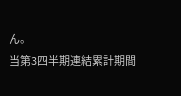ん。
当第3四半期連結累計期間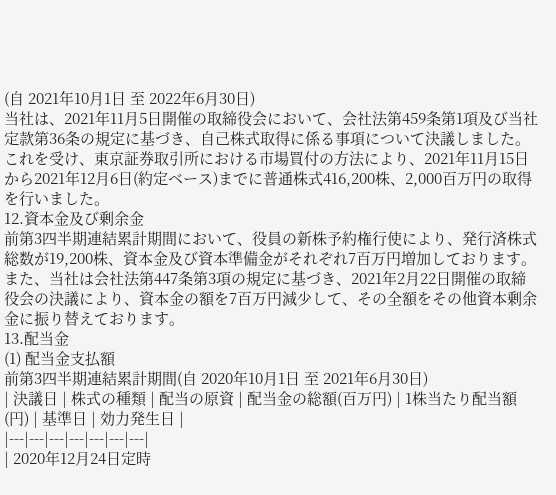(自 2021年10月1日 至 2022年6月30日)
当社は、2021年11月5日開催の取締役会において、会社法第459条第1項及び当社定款第36条の規定に基づき、自己株式取得に係る事項について決議しました。これを受け、東京証券取引所における市場買付の方法により、2021年11月15日から2021年12月6日(約定ベース)までに普通株式416,200株、2,000百万円の取得を行いました。
12.資本金及び剰余金
前第3四半期連結累計期間において、役員の新株予約権行使により、発行済株式総数が19,200株、資本金及び資本準備金がそれぞれ7百万円増加しております。
また、当社は会社法第447条第3項の規定に基づき、2021年2月22日開催の取締役会の決議により、資本金の額を7百万円減少して、その全額をその他資本剰余金に振り替えております。
13.配当金
(1) 配当金支払額
前第3四半期連結累計期間(自 2020年10月1日 至 2021年6月30日)
| 決議日 | 株式の種類 | 配当の原資 | 配当金の総額(百万円) | 1株当たり配当額(円) | 基準日 | 効力発生日 |
|---|---|---|---|---|---|---|
| 2020年12月24日定時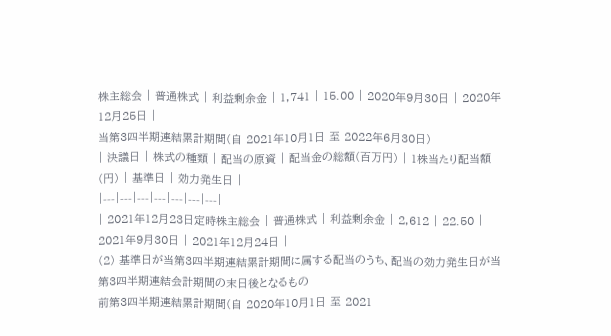株主総会 | 普通株式 | 利益剰余金 | 1,741 | 15.00 | 2020年9月30日 | 2020年12月25日 |
当第3四半期連結累計期間(自 2021年10月1日 至 2022年6月30日)
| 決議日 | 株式の種類 | 配当の原資 | 配当金の総額(百万円) | 1株当たり配当額(円) | 基準日 | 効力発生日 |
|---|---|---|---|---|---|---|
| 2021年12月23日定時株主総会 | 普通株式 | 利益剰余金 | 2,612 | 22.50 | 2021年9月30日 | 2021年12月24日 |
(2) 基準日が当第3四半期連結累計期間に属する配当のうち、配当の効力発生日が当第3四半期連結会計期間の末日後となるもの
前第3四半期連結累計期間(自 2020年10月1日 至 2021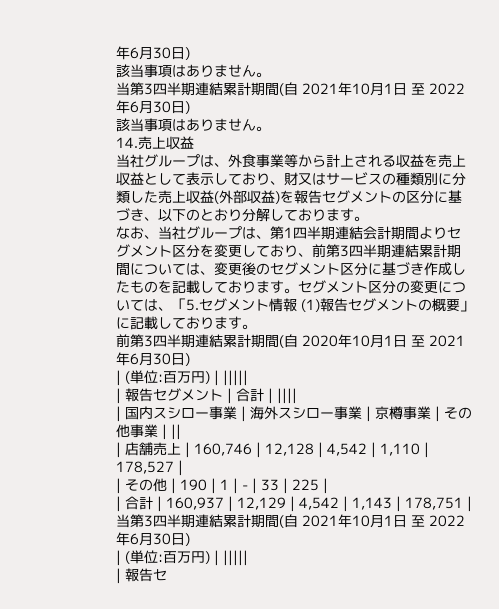年6月30日)
該当事項はありません。
当第3四半期連結累計期間(自 2021年10月1日 至 2022年6月30日)
該当事項はありません。
14.売上収益
当社グループは、外食事業等から計上される収益を売上収益として表示しており、財又はサービスの種類別に分類した売上収益(外部収益)を報告セグメントの区分に基づき、以下のとおり分解しております。
なお、当社グループは、第1四半期連結会計期間よりセグメント区分を変更しており、前第3四半期連結累計期間については、変更後のセグメント区分に基づき作成したものを記載しております。セグメント区分の変更については、「5.セグメント情報 (1)報告セグメントの概要」に記載しております。
前第3四半期連結累計期間(自 2020年10月1日 至 2021年6月30日)
| (単位:百万円) | |||||
| 報告セグメント | 合計 | ||||
| 国内スシロー事業 | 海外スシロー事業 | 京樽事業 | その他事業 | ||
| 店舗売上 | 160,746 | 12,128 | 4,542 | 1,110 | 178,527 |
| その他 | 190 | 1 | - | 33 | 225 |
| 合計 | 160,937 | 12,129 | 4,542 | 1,143 | 178,751 |
当第3四半期連結累計期間(自 2021年10月1日 至 2022年6月30日)
| (単位:百万円) | |||||
| 報告セ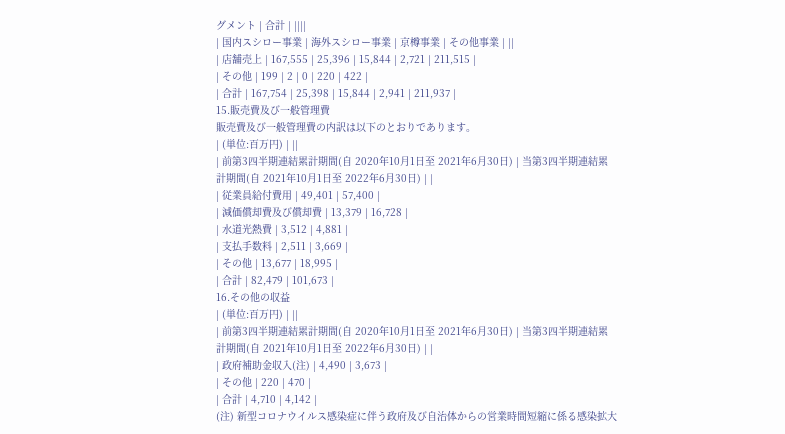グメント | 合計 | ||||
| 国内スシロー事業 | 海外スシロー事業 | 京樽事業 | その他事業 | ||
| 店舗売上 | 167,555 | 25,396 | 15,844 | 2,721 | 211,515 |
| その他 | 199 | 2 | 0 | 220 | 422 |
| 合計 | 167,754 | 25,398 | 15,844 | 2,941 | 211,937 |
15.販売費及び一般管理費
販売費及び一般管理費の内訳は以下のとおりであります。
| (単位:百万円) | ||
| 前第3四半期連結累計期間(自 2020年10月1日至 2021年6月30日) | 当第3四半期連結累計期間(自 2021年10月1日至 2022年6月30日) | |
| 従業員給付費用 | 49,401 | 57,400 |
| 減価償却費及び償却費 | 13,379 | 16,728 |
| 水道光熱費 | 3,512 | 4,881 |
| 支払手数料 | 2,511 | 3,669 |
| その他 | 13,677 | 18,995 |
| 合計 | 82,479 | 101,673 |
16.その他の収益
| (単位:百万円) | ||
| 前第3四半期連結累計期間(自 2020年10月1日至 2021年6月30日) | 当第3四半期連結累計期間(自 2021年10月1日至 2022年6月30日) | |
| 政府補助金収入(注) | 4,490 | 3,673 |
| その他 | 220 | 470 |
| 合計 | 4,710 | 4,142 |
(注) 新型コロナウイルス感染症に伴う政府及び自治体からの営業時間短縮に係る感染拡大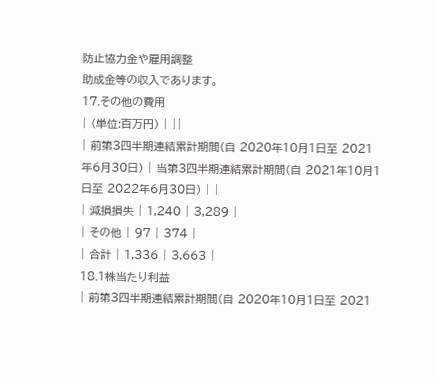防止協力金や雇用調整
助成金等の収入であります。
17.その他の費用
| (単位:百万円) | ||
| 前第3四半期連結累計期間(自 2020年10月1日至 2021年6月30日) | 当第3四半期連結累計期間(自 2021年10月1日至 2022年6月30日) | |
| 減損損失 | 1,240 | 3,289 |
| その他 | 97 | 374 |
| 合計 | 1,336 | 3,663 |
18.1株当たり利益
| 前第3四半期連結累計期間(自 2020年10月1日至 2021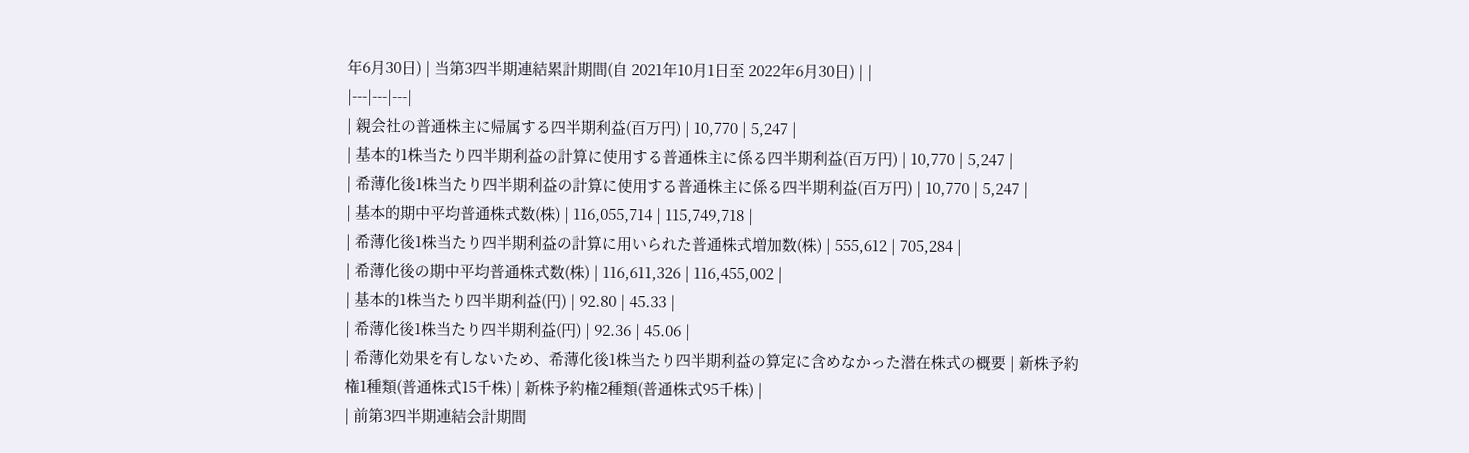年6月30日) | 当第3四半期連結累計期間(自 2021年10月1日至 2022年6月30日) | |
|---|---|---|
| 親会社の普通株主に帰属する四半期利益(百万円) | 10,770 | 5,247 |
| 基本的1株当たり四半期利益の計算に使用する普通株主に係る四半期利益(百万円) | 10,770 | 5,247 |
| 希薄化後1株当たり四半期利益の計算に使用する普通株主に係る四半期利益(百万円) | 10,770 | 5,247 |
| 基本的期中平均普通株式数(株) | 116,055,714 | 115,749,718 |
| 希薄化後1株当たり四半期利益の計算に用いられた普通株式増加数(株) | 555,612 | 705,284 |
| 希薄化後の期中平均普通株式数(株) | 116,611,326 | 116,455,002 |
| 基本的1株当たり四半期利益(円) | 92.80 | 45.33 |
| 希薄化後1株当たり四半期利益(円) | 92.36 | 45.06 |
| 希薄化効果を有しないため、希薄化後1株当たり四半期利益の算定に含めなかった潜在株式の概要 | 新株予約権1種類(普通株式15千株) | 新株予約権2種類(普通株式95千株) |
| 前第3四半期連結会計期間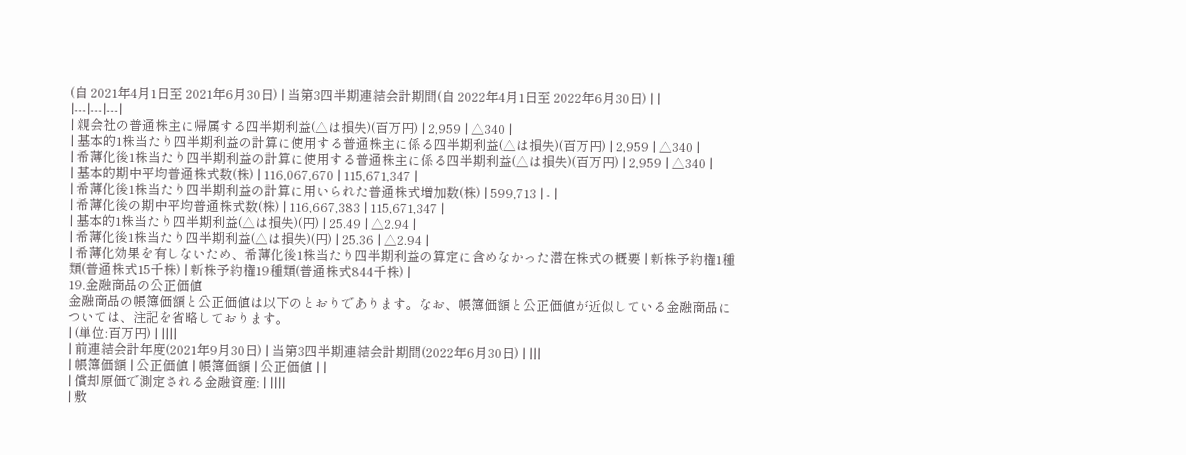(自 2021年4月1日至 2021年6月30日) | 当第3四半期連結会計期間(自 2022年4月1日至 2022年6月30日) | |
|---|---|---|
| 親会社の普通株主に帰属する四半期利益(△は損失)(百万円) | 2,959 | △340 |
| 基本的1株当たり四半期利益の計算に使用する普通株主に係る四半期利益(△は損失)(百万円) | 2,959 | △340 |
| 希薄化後1株当たり四半期利益の計算に使用する普通株主に係る四半期利益(△は損失)(百万円) | 2,959 | △340 |
| 基本的期中平均普通株式数(株) | 116,067,670 | 115,671,347 |
| 希薄化後1株当たり四半期利益の計算に用いられた普通株式増加数(株) | 599,713 | - |
| 希薄化後の期中平均普通株式数(株) | 116,667,383 | 115,671,347 |
| 基本的1株当たり四半期利益(△は損失)(円) | 25.49 | △2.94 |
| 希薄化後1株当たり四半期利益(△は損失)(円) | 25.36 | △2.94 |
| 希薄化効果を有しないため、希薄化後1株当たり四半期利益の算定に含めなかった潜在株式の概要 | 新株予約権1種類(普通株式15千株) | 新株予約権19種類(普通株式844千株) |
19.金融商品の公正価値
金融商品の帳簿価額と公正価値は以下のとおりであります。なお、帳簿価額と公正価値が近似している金融商品については、注記を省略しております。
| (単位:百万円) | ||||
| 前連結会計年度(2021年9月30日) | 当第3四半期連結会計期間(2022年6月30日) | |||
| 帳簿価額 | 公正価値 | 帳簿価額 | 公正価値 | |
| 償却原価で測定される金融資産: | ||||
| 敷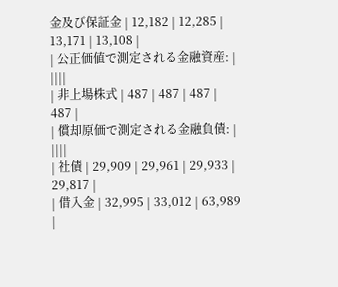金及び保証金 | 12,182 | 12,285 | 13,171 | 13,108 |
| 公正価値で測定される金融資産: | ||||
| 非上場株式 | 487 | 487 | 487 | 487 |
| 償却原価で測定される金融負債: | ||||
| 社債 | 29,909 | 29,961 | 29,933 | 29,817 |
| 借入金 | 32,995 | 33,012 | 63,989 |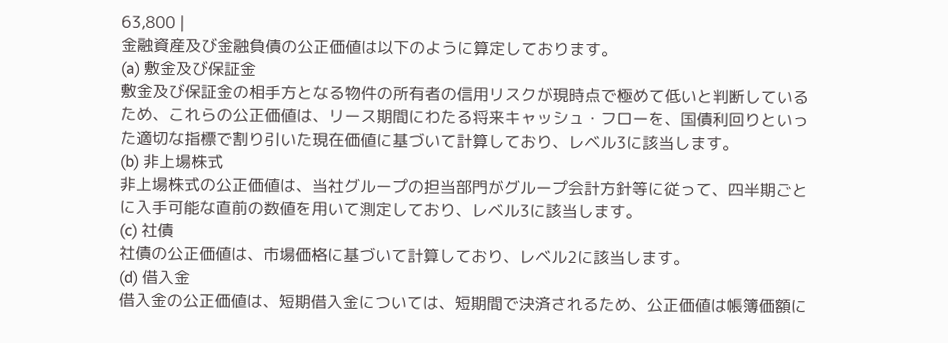63,800 |
金融資産及び金融負債の公正価値は以下のように算定しております。
(a) 敷金及び保証金
敷金及び保証金の相手方となる物件の所有者の信用リスクが現時点で極めて低いと判断しているため、これらの公正価値は、リース期間にわたる将来キャッシュ・フローを、国債利回りといった適切な指標で割り引いた現在価値に基づいて計算しており、レベル3に該当します。
(b) 非上場株式
非上場株式の公正価値は、当社グループの担当部門がグループ会計方針等に従って、四半期ごとに入手可能な直前の数値を用いて測定しており、レベル3に該当します。
(c) 社債
社債の公正価値は、市場価格に基づいて計算しており、レベル2に該当します。
(d) 借入金
借入金の公正価値は、短期借入金については、短期間で決済されるため、公正価値は帳簿価額に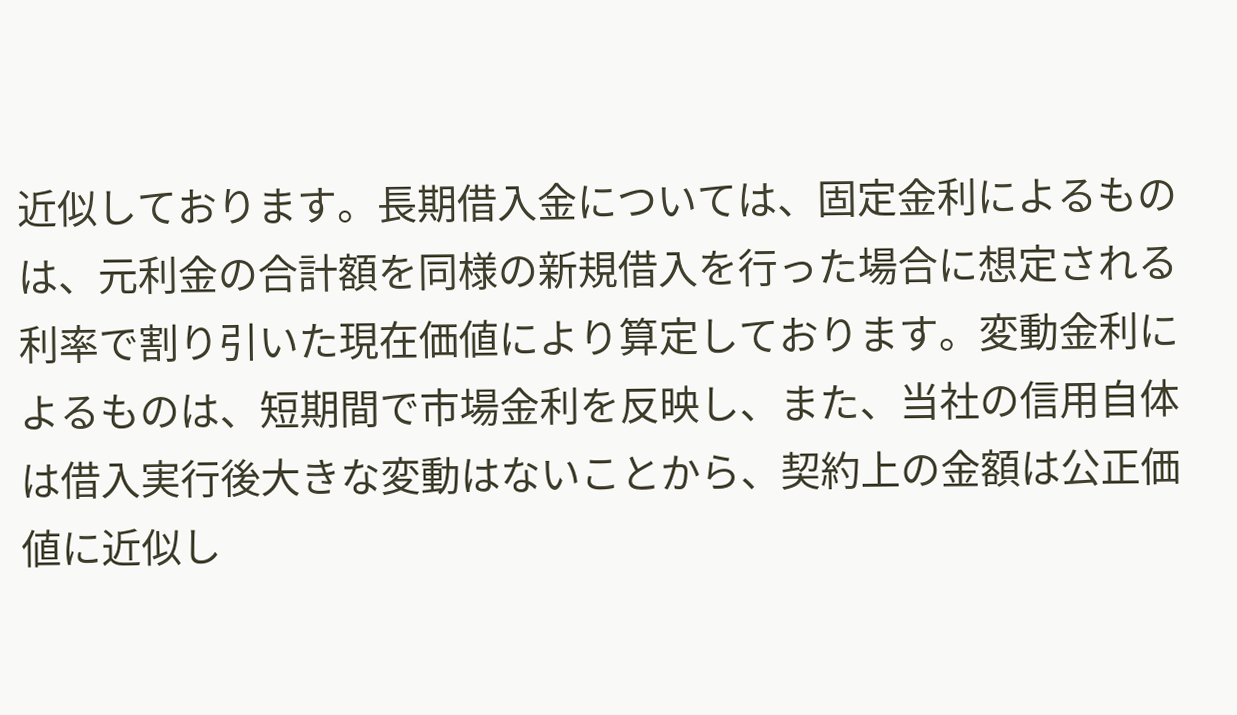近似しております。長期借入金については、固定金利によるものは、元利金の合計額を同様の新規借入を行った場合に想定される利率で割り引いた現在価値により算定しております。変動金利によるものは、短期間で市場金利を反映し、また、当社の信用自体は借入実行後大きな変動はないことから、契約上の金額は公正価値に近似し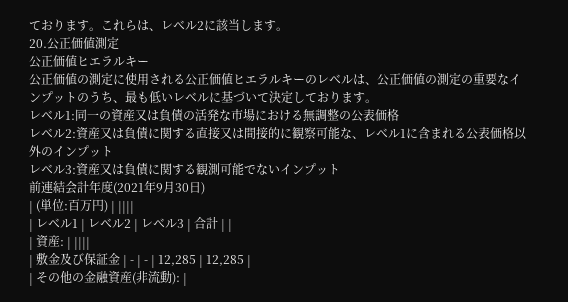ております。これらは、レベル2に該当します。
20.公正価値測定
公正価値ヒエラルキー
公正価値の測定に使用される公正価値ヒエラルキーのレベルは、公正価値の測定の重要なインプットのうち、最も低いレベルに基づいて決定しております。
レベル1:同一の資産又は負債の活発な市場における無調整の公表価格
レベル2:資産又は負債に関する直接又は間接的に観察可能な、レベル1に含まれる公表価格以外のインプット
レベル3:資産又は負債に関する観測可能でないインプット
前連結会計年度(2021年9月30日)
| (単位:百万円) | ||||
| レベル1 | レベル2 | レベル3 | 合計 | |
| 資産: | ||||
| 敷金及び保証金 | - | - | 12,285 | 12,285 |
| その他の金融資産(非流動): |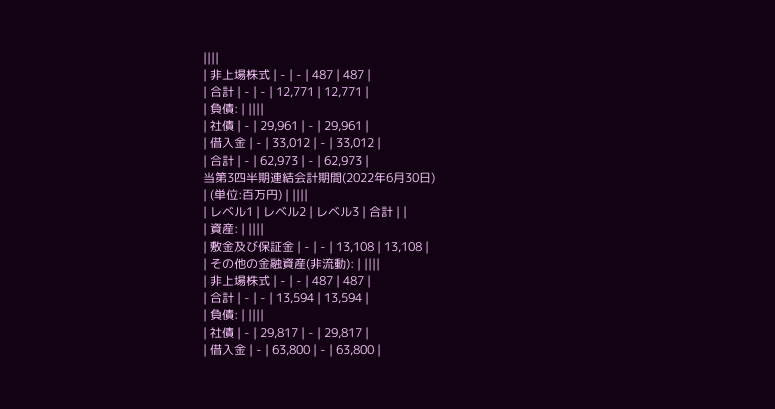||||
| 非上場株式 | - | - | 487 | 487 |
| 合計 | - | - | 12,771 | 12,771 |
| 負債: | ||||
| 社債 | - | 29,961 | - | 29,961 |
| 借入金 | - | 33,012 | - | 33,012 |
| 合計 | - | 62,973 | - | 62,973 |
当第3四半期連結会計期間(2022年6月30日)
| (単位:百万円) | ||||
| レベル1 | レベル2 | レベル3 | 合計 | |
| 資産: | ||||
| 敷金及び保証金 | - | - | 13,108 | 13,108 |
| その他の金融資産(非流動): | ||||
| 非上場株式 | - | - | 487 | 487 |
| 合計 | - | - | 13,594 | 13,594 |
| 負債: | ||||
| 社債 | - | 29,817 | - | 29,817 |
| 借入金 | - | 63,800 | - | 63,800 |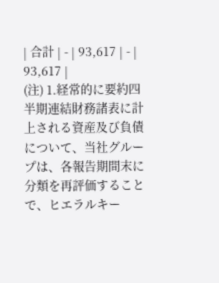| 合計 | - | 93,617 | - | 93,617 |
(注) 1.経常的に要約四半期連結財務諸表に計上される資産及び負債について、当社グループは、各報告期間末に分類を再評価することで、ヒエラルキー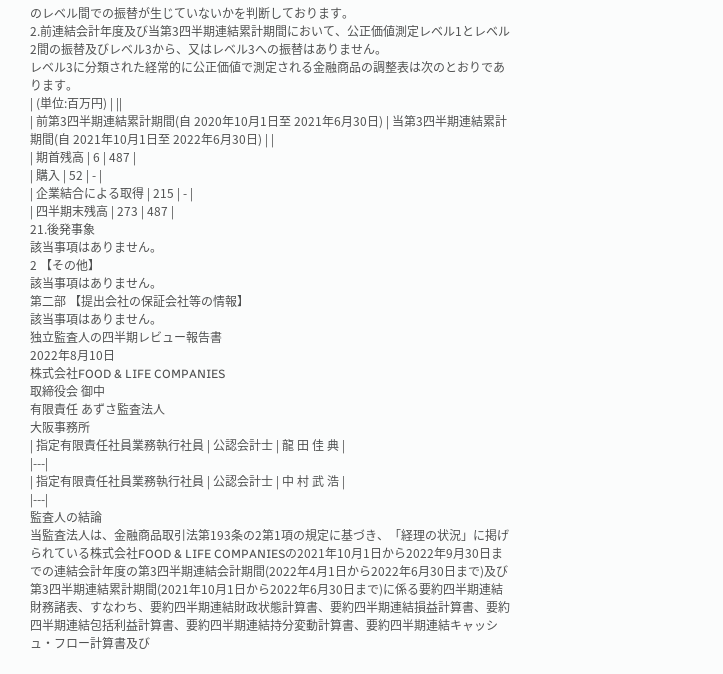のレベル間での振替が生じていないかを判断しております。
2.前連結会計年度及び当第3四半期連結累計期間において、公正価値測定レベル1とレベル2間の振替及びレベル3から、又はレベル3への振替はありません。
レベル3に分類された経常的に公正価値で測定される金融商品の調整表は次のとおりであります。
| (単位:百万円) | ||
| 前第3四半期連結累計期間(自 2020年10月1日至 2021年6月30日) | 当第3四半期連結累計期間(自 2021年10月1日至 2022年6月30日) | |
| 期首残高 | 6 | 487 |
| 購入 | 52 | - |
| 企業結合による取得 | 215 | - |
| 四半期末残高 | 273 | 487 |
21.後発事象
該当事項はありません。
2 【その他】
該当事項はありません。
第二部 【提出会社の保証会社等の情報】
該当事項はありません。
独立監査人の四半期レビュー報告書
2022年8月10日
株式会社FOOD & LIFE COMPANIES
取締役会 御中
有限責任 あずさ監査法人
大阪事務所
| 指定有限責任社員業務執行社員 | 公認会計士 | 龍 田 佳 典 |
|---|
| 指定有限責任社員業務執行社員 | 公認会計士 | 中 村 武 浩 |
|---|
監査人の結論
当監査法人は、金融商品取引法第193条の2第1項の規定に基づき、「経理の状況」に掲げられている株式会社FOOD & LIFE COMPANIESの2021年10月1日から2022年9月30日までの連結会計年度の第3四半期連結会計期間(2022年4月1日から2022年6月30日まで)及び第3四半期連結累計期間(2021年10月1日から2022年6月30日まで)に係る要約四半期連結財務諸表、すなわち、要約四半期連結財政状態計算書、要約四半期連結損益計算書、要約四半期連結包括利益計算書、要約四半期連結持分変動計算書、要約四半期連結キャッシュ・フロー計算書及び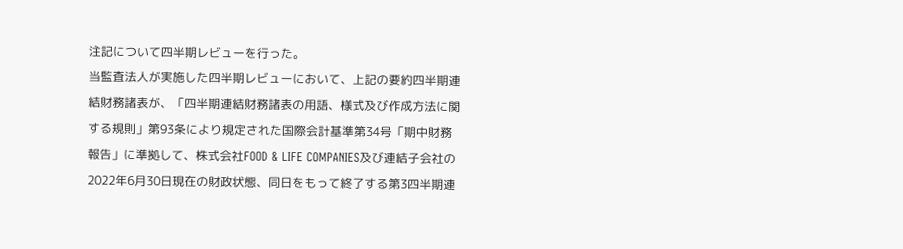注記について四半期レビューを行った。
当監査法人が実施した四半期レビューにおいて、上記の要約四半期連結財務諸表が、「四半期連結財務諸表の用語、様式及び作成方法に関する規則」第93条により規定された国際会計基準第34号「期中財務報告」に準拠して、株式会社FOOD & LIFE COMPANIES及び連結子会社の2022年6月30日現在の財政状態、同日をもって終了する第3四半期連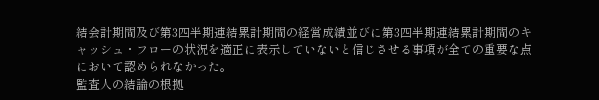結会計期間及び第3四半期連結累計期間の経営成績並びに第3四半期連結累計期間のキャッシュ・フローの状況を適正に表示していないと信じさせる事項が全ての重要な点において認められなかった。
監査人の結論の根拠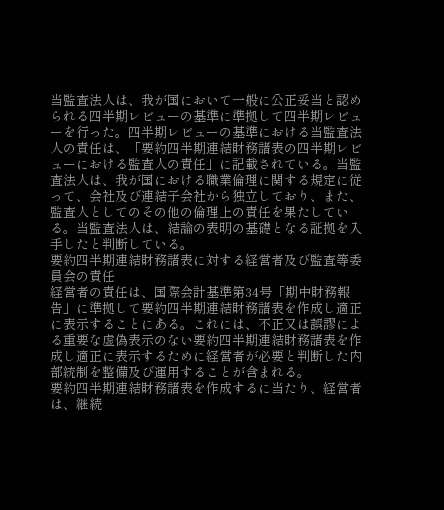当監査法人は、我が国において一般に公正妥当と認められる四半期レビューの基準に準拠して四半期レビューを行った。四半期レビューの基準における当監査法人の責任は、「要約四半期連結財務諸表の四半期レビューにおける監査人の責任」に記載されている。当監査法人は、我が国における職業倫理に関する規定に従って、会社及び連結子会社から独立しており、また、監査人としてのその他の倫理上の責任を果たしている。当監査法人は、結論の表明の基礎となる証拠を入手したと判断している。
要約四半期連結財務諸表に対する経営者及び監査等委員会の責任
経営者の責任は、国際会計基準第34号「期中財務報告」に準拠して要約四半期連結財務諸表を作成し適正に表示することにある。これには、不正又は誤謬による重要な虚偽表示のない要約四半期連結財務諸表を作成し適正に表示するために経営者が必要と判断した内部統制を整備及び運用することが含まれる。
要約四半期連結財務諸表を作成するに当たり、経営者は、継続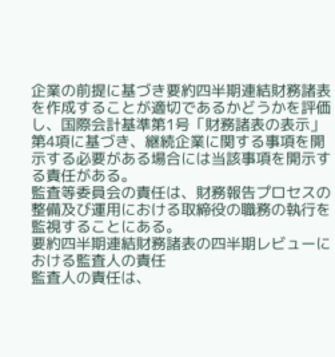企業の前提に基づき要約四半期連結財務諸表を作成することが適切であるかどうかを評価し、国際会計基準第1号「財務諸表の表示」第4項に基づき、継続企業に関する事項を開示する必要がある場合には当該事項を開示する責任がある。
監査等委員会の責任は、財務報告プロセスの整備及び運用における取締役の職務の執行を監視することにある。
要約四半期連結財務諸表の四半期レビューにおける監査人の責任
監査人の責任は、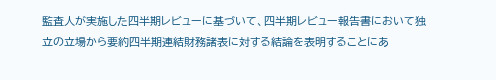監査人が実施した四半期レビューに基づいて、四半期レビュー報告書において独立の立場から要約四半期連結財務諸表に対する結論を表明することにあ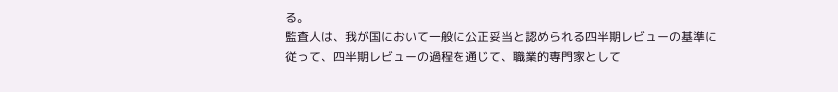る。
監査人は、我が国において一般に公正妥当と認められる四半期レビューの基準に従って、四半期レビューの過程を通じて、職業的専門家として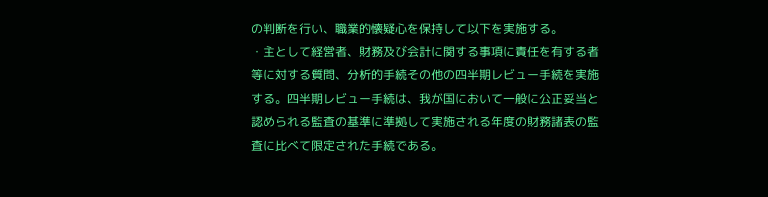の判断を行い、職業的懐疑心を保持して以下を実施する。
・主として経営者、財務及び会計に関する事項に責任を有する者等に対する質問、分析的手続その他の四半期レビュー手続を実施する。四半期レビュー手続は、我が国において一般に公正妥当と認められる監査の基準に準拠して実施される年度の財務諸表の監査に比べて限定された手続である。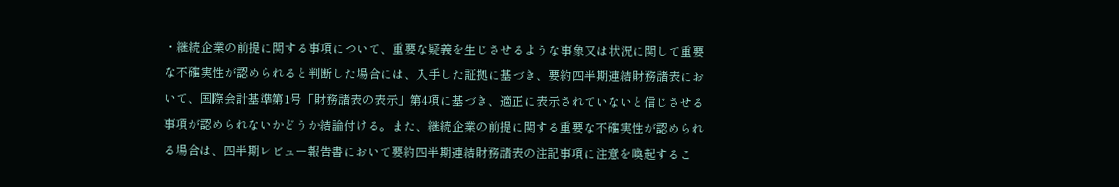・継続企業の前提に関する事項について、重要な疑義を生じさせるような事象又は状況に関して重要な不確実性が認められると判断した場合には、入手した証拠に基づき、要約四半期連結財務諸表において、国際会計基準第1号「財務諸表の表示」第4項に基づき、適正に表示されていないと信じさせる事項が認められないかどうか結論付ける。また、継続企業の前提に関する重要な不確実性が認められる場合は、四半期レビュー報告書において要約四半期連結財務諸表の注記事項に注意を喚起するこ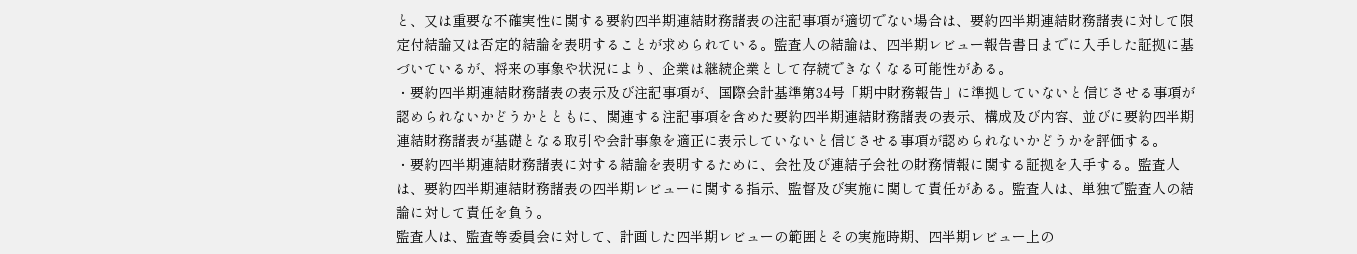と、又は重要な不確実性に関する要約四半期連結財務諸表の注記事項が適切でない場合は、要約四半期連結財務諸表に対して限定付結論又は否定的結論を表明することが求められている。監査人の結論は、四半期レビュー報告書日までに入手した証拠に基づいているが、将来の事象や状況により、企業は継続企業として存続できなくなる可能性がある。
・要約四半期連結財務諸表の表示及び注記事項が、国際会計基準第34号「期中財務報告」に準拠していないと信じさせる事項が認められないかどうかとともに、関連する注記事項を含めた要約四半期連結財務諸表の表示、構成及び内容、並びに要約四半期連結財務諸表が基礎となる取引や会計事象を適正に表示していないと信じさせる事項が認められないかどうかを評価する。
・要約四半期連結財務諸表に対する結論を表明するために、会社及び連結子会社の財務情報に関する証拠を入手する。監査人は、要約四半期連結財務諸表の四半期レビューに関する指示、監督及び実施に関して責任がある。監査人は、単独で監査人の結論に対して責任を負う。
監査人は、監査等委員会に対して、計画した四半期レビューの範囲とその実施時期、四半期レビュー上の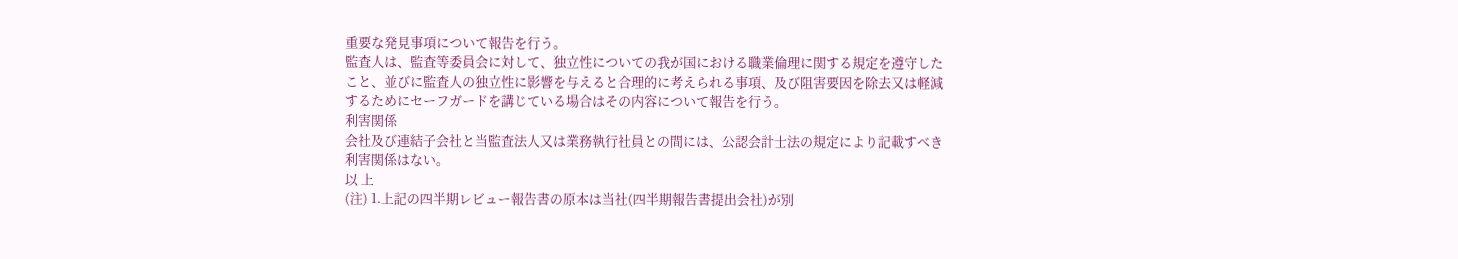重要な発見事項について報告を行う。
監査人は、監査等委員会に対して、独立性についての我が国における職業倫理に関する規定を遵守したこと、並びに監査人の独立性に影響を与えると合理的に考えられる事項、及び阻害要因を除去又は軽減するためにセーフガードを講じている場合はその内容について報告を行う。
利害関係
会社及び連結子会社と当監査法人又は業務執行社員との間には、公認会計士法の規定により記載すべき利害関係はない。
以 上
(注) 1.上記の四半期レビュー報告書の原本は当社(四半期報告書提出会社)が別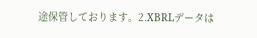途保管しております。2.XBRLデータは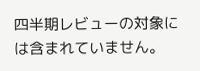四半期レビューの対象には含まれていません。